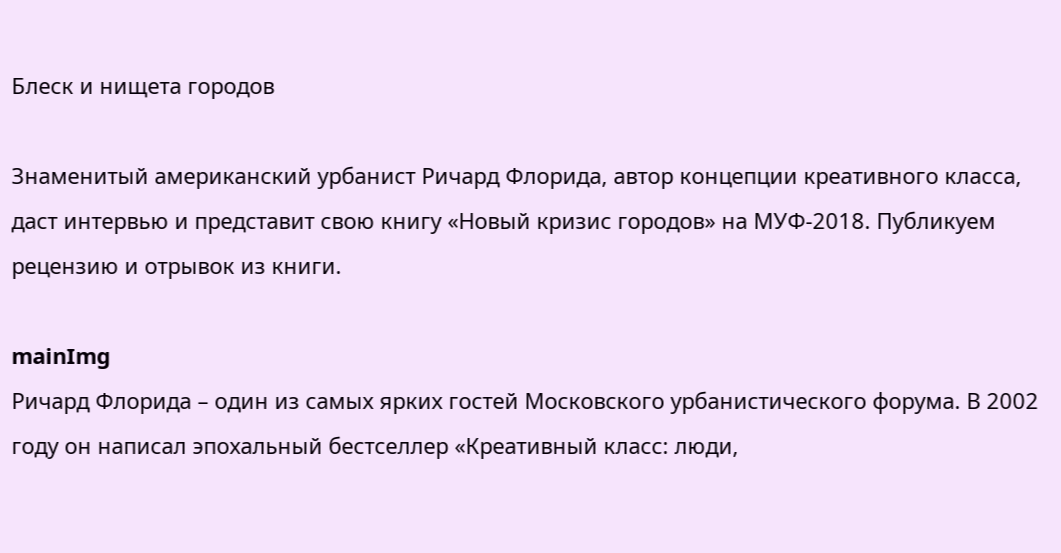Блеск и нищета городов

Знаменитый американский урбанист Ричард Флорида, автор концепции креативного класса, даст интервью и представит свою книгу «Новый кризис городов» на МУФ-2018. Публикуем рецензию и отрывок из книги.

mainImg
Ричард Флорида – один из самых ярких гостей Московского урбанистического форума. В 2002 году он написал эпохальный бестселлер «Креативный класс: люди,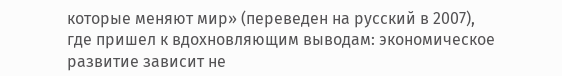которые меняют мир» (переведен на русский в 2007), где пришел к вдохновляющим выводам: экономическое развитие зависит не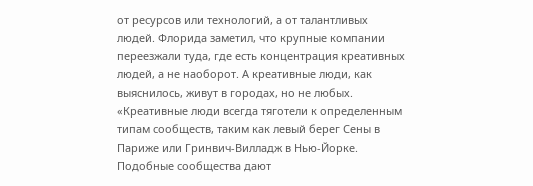от ресурсов или технологий, а от талантливых людей. Флорида заметил, что крупные компании переезжали туда, где есть концентрация креативных людей, а не наоборот. А креативные люди, как выяснилось, живут в городах, но не любых. «Креативные люди всегда тяготели к определенным типам сообществ, таким как левый берег Сены в Париже или Гринвич-Вилладж в Нью-Йорке. Подобные сообщества дают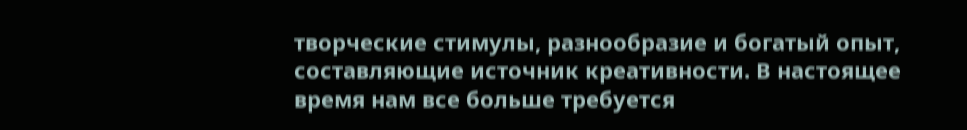творческие стимулы, разнообразие и богатый опыт, составляющие источник креативности. В настоящее время нам все больше требуется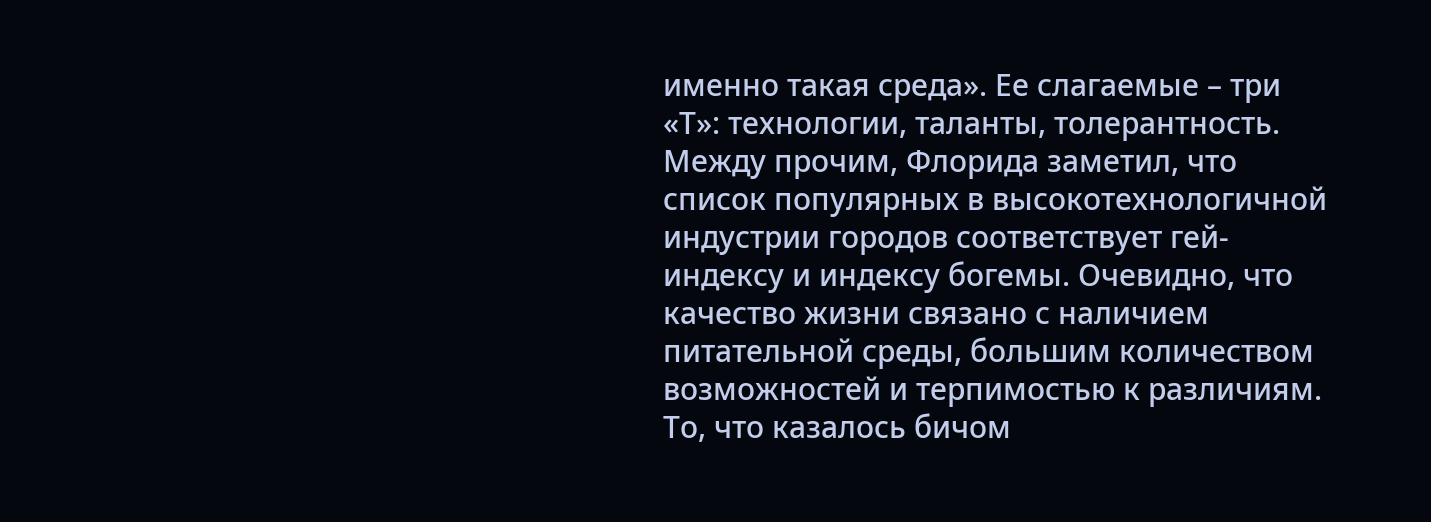именно такая среда». Ее слагаемые – три «Т»: технологии, таланты, толерантность. Между прочим, Флорида заметил, что список популярных в высокотехнологичной индустрии городов соответствует гей-индексу и индексу богемы. Очевидно, что качество жизни связано с наличием питательной среды, большим количеством возможностей и терпимостью к различиям. То, что казалось бичом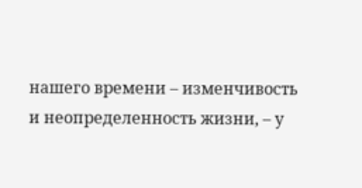нашего времени – изменчивость и неопределенность жизни, – у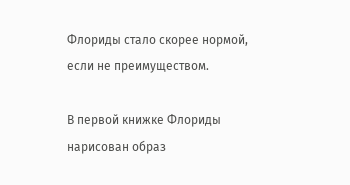Флориды стало скорее нормой, если не преимуществом.

В первой книжке Флориды нарисован образ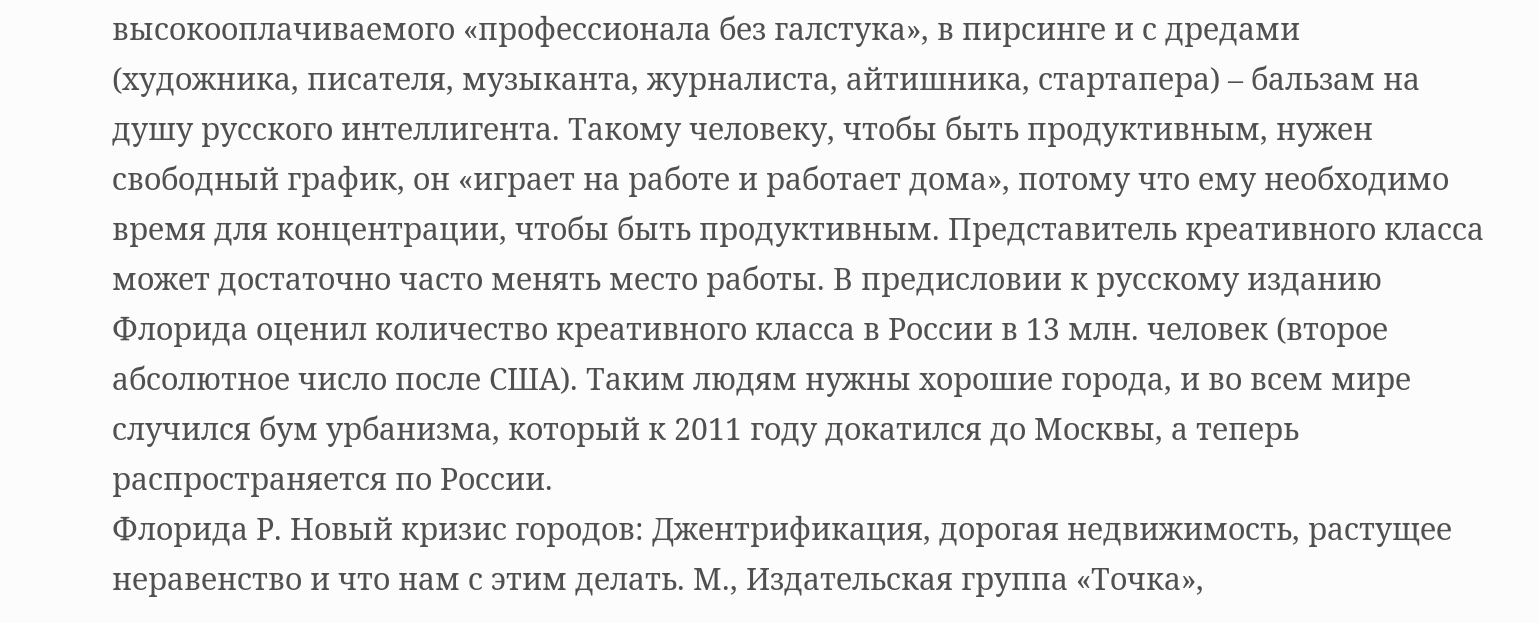высокооплачиваемого «профессионала без галстука», в пирсинге и с дредами (художника, писателя, музыканта, журналиста, айтишника, стартапера) – бальзам на душу русского интеллигента. Такому человеку, чтобы быть продуктивным, нужен свободный график, он «играет на работе и работает дома», потому что ему необходимо время для концентрации, чтобы быть продуктивным. Представитель креативного класса может достаточно часто менять место работы. В предисловии к русскому изданию Флорида оценил количество креативного класса в России в 13 млн. человек (второе абсолютное число после США). Таким людям нужны хорошие города, и во всем мире случился бум урбанизма, который к 2011 году докатился до Москвы, а теперь распространяется по России.
Флорида Р. Новый кризис городов: Джентрификация, дорогая недвижимость, растущее неравенство и что нам с этим делать. М., Издательская группа «Точка»,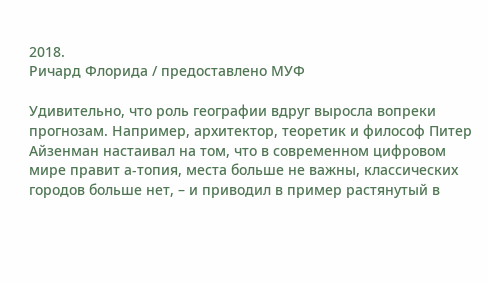2018.
Ричард Флорида / предоставлено МУФ

Удивительно, что роль географии вдруг выросла вопреки прогнозам. Например, архитектор, теоретик и философ Питер Айзенман настаивал на том, что в современном цифровом мире правит а-топия, места больше не важны, классических городов больше нет, – и приводил в пример растянутый в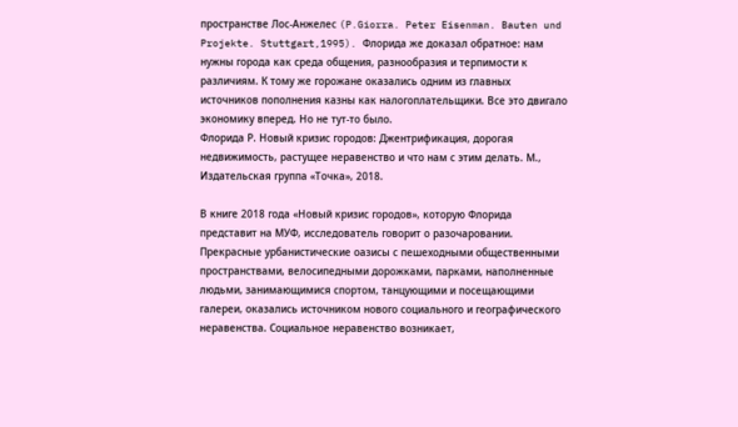пространстве Лос-Анжелес (P.Giorra. Peter Eisenman. Bauten und Projekte. Stuttgart,1995). Флорида же доказал обратное: нам нужны города как среда общения, разнообразия и терпимости к различиям. К тому же горожане оказались одним из главных источников пополнения казны как налогоплательщики. Все это двигало экономику вперед. Но не тут-то было.
Флорида Р. Новый кризис городов: Джентрификация, дорогая недвижимость, растущее неравенство и что нам с этим делать. М., Издательская группа «Точка», 2018.

В книге 2018 года «Новый кризис городов», которую Флорида представит на МУФ, исследователь говорит о разочаровании. Прекрасные урбанистические оазисы с пешеходными общественными пространствами, велосипедными дорожками, парками, наполненные людьми, занимающимися спортом, танцующими и посещающими галереи, оказались источником нового социального и географического неравенства. Социальное неравенство возникает,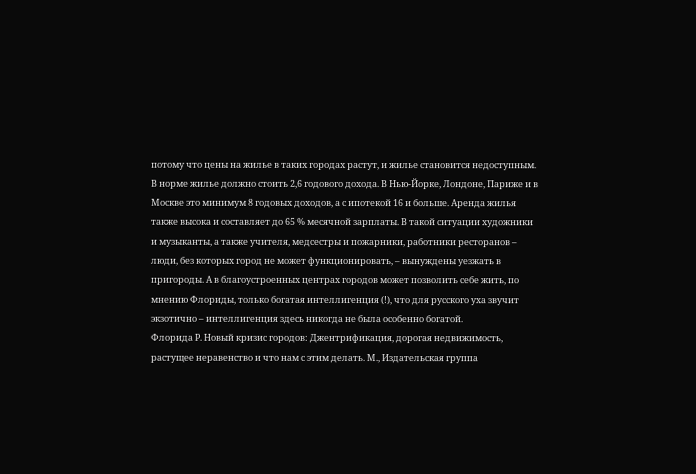потому что цены на жилье в таких городах растут, и жилье становится недоступным. В норме жилье должно стоить 2,6 годового дохода. В Нью-Йорке, Лондоне, Париже и в Москве это минимум 8 годовых доходов, а с ипотекой 16 и больше. Аренда жилья также высока и составляет до 65 % месячной зарплаты. В такой ситуации художники и музыканты, а также учителя, медсестры и пожарники, работники ресторанов – люди, без которых город не может функционировать, – вынуждены уезжать в пригороды. А в благоустроенных центрах городов может позволить себе жить, по мнению Флориды, только богатая интеллигенция (!), что для русского уха звучит экзотично – интеллигенция здесь никогда не была особенно богатой.
Флорида Р. Новый кризис городов: Джентрификация, дорогая недвижимость, растущее неравенство и что нам с этим делать. М., Издательская группа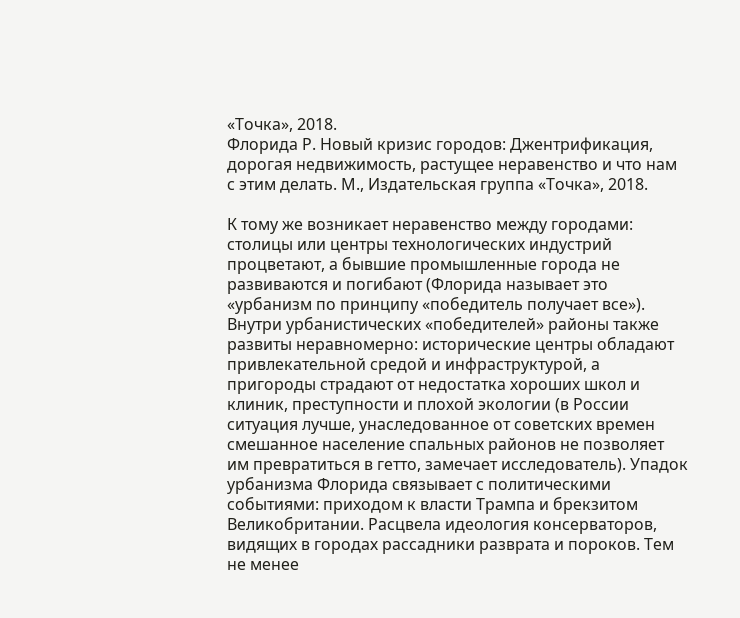«Точка», 2018.
Флорида Р. Новый кризис городов: Джентрификация, дорогая недвижимость, растущее неравенство и что нам с этим делать. М., Издательская группа «Точка», 2018.

К тому же возникает неравенство между городами: столицы или центры технологических индустрий процветают, а бывшие промышленные города не развиваются и погибают (Флорида называет это «урбанизм по принципу «победитель получает все»). Внутри урбанистических «победителей» районы также развиты неравномерно: исторические центры обладают привлекательной средой и инфраструктурой, а пригороды страдают от недостатка хороших школ и клиник, преступности и плохой экологии (в России ситуация лучше, унаследованное от советских времен смешанное население спальных районов не позволяет им превратиться в гетто, замечает исследователь). Упадок урбанизма Флорида связывает с политическими событиями: приходом к власти Трампа и брекзитом Великобритании. Расцвела идеология консерваторов, видящих в городах рассадники разврата и пороков. Тем не менее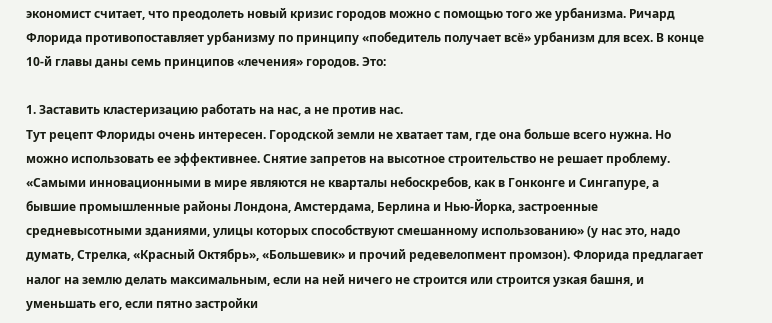экономист считает, что преодолеть новый кризис городов можно с помощью того же урбанизма. Ричард Флорида противопоставляет урбанизму по принципу «победитель получает всё» урбанизм для всех. В конце 10-й главы даны семь принципов «лечения» городов. Это:

1. Заставить кластеризацию работать на нас, а не против нас.
Тут рецепт Флориды очень интересен. Городской земли не хватает там, где она больше всего нужна. Но можно использовать ее эффективнее. Снятие запретов на высотное строительство не решает проблему. «Самыми инновационными в мире являются не кварталы небоскребов, как в Гонконге и Сингапуре, а бывшие промышленные районы Лондона, Амстердама, Берлина и Нью-Йорка, застроенные средневысотными зданиями, улицы которых способствуют смешанному использованию» (у нас это, надо думать, Стрелка, «Красный Октябрь», «Большевик» и прочий редевелопмент промзон). Флорида предлагает налог на землю делать максимальным, если на ней ничего не строится или строится узкая башня, и уменьшать его, если пятно застройки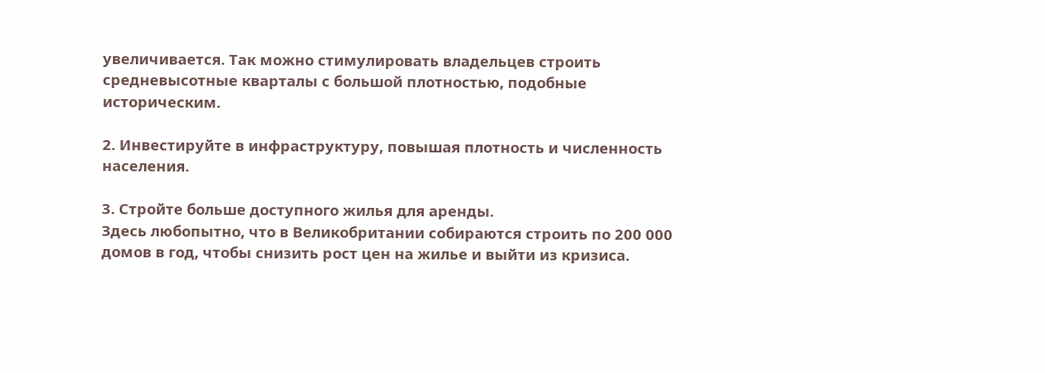увеличивается. Так можно стимулировать владельцев строить средневысотные кварталы с большой плотностью, подобные историческим.

2. Инвестируйте в инфраструктуру, повышая плотность и численность населения.

3. Стройте больше доступного жилья для аренды.
Здесь любопытно, что в Великобритании собираются строить по 200 000 домов в год, чтобы снизить рост цен на жилье и выйти из кризиса.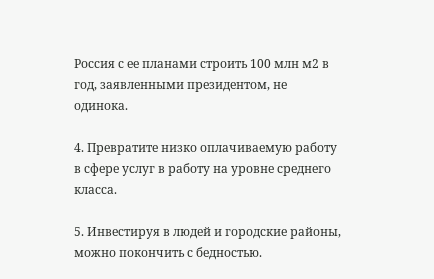Россия с ее планами строить 100 млн м2 в год, заявленными президентом, не одинока.

4. Превратите низко оплачиваемую работу в сфере услуг в работу на уровне среднего класса.

5. Инвестируя в людей и городские районы, можно покончить с бедностью.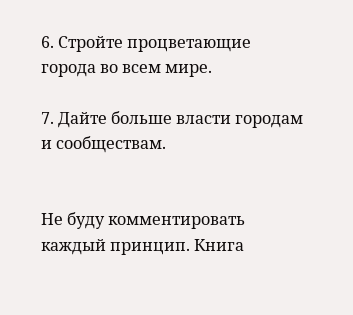6. Стройте процветающие города во всем мире.

7. Дайте больше власти городам и сообществам.


Не буду комментировать каждый принцип. Книга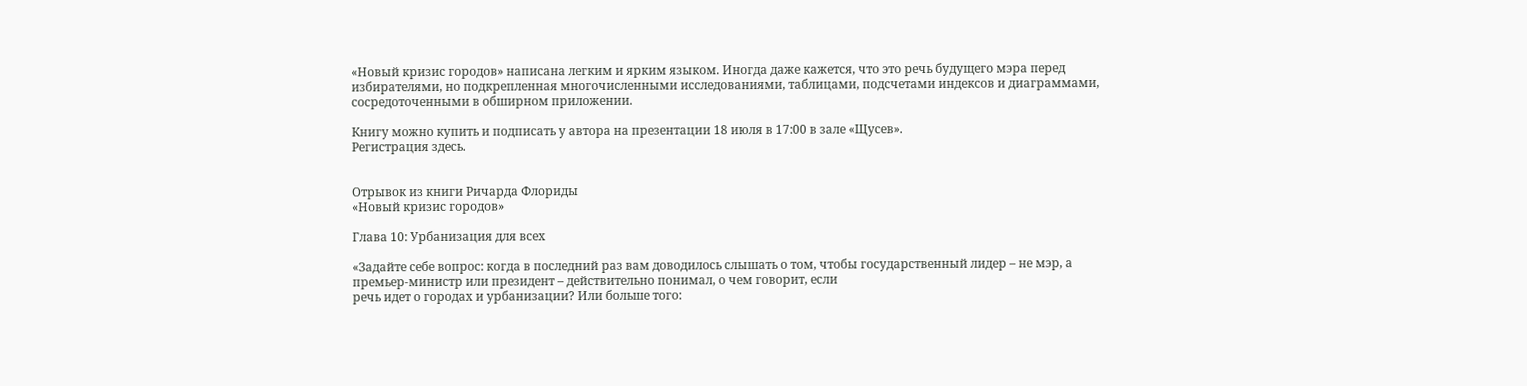«Новый кризис городов» написана легким и ярким языком. Иногда даже кажется, что это речь будущего мэра перед избирателями, но подкрепленная многочисленными исследованиями, таблицами, подсчетами индексов и диаграммами, сосредоточенными в обширном приложении.

Книгу можно купить и подписать у автора на презентации 18 июля в 17:00 в зале «Щусев».
Регистрация здесь.


Отрывок из книги Ричарда Флориды
«Новый кризис городов»

Глава 10: Урбанизация для всех

«Задайте себе вопрос: когда в последний раз вам доводилось слышать о том, чтобы государственный лидер – не мэр, а премьер-министр или президент – действительно понимал, о чем говорит, если
речь идет о городах и урбанизации? Или больше того: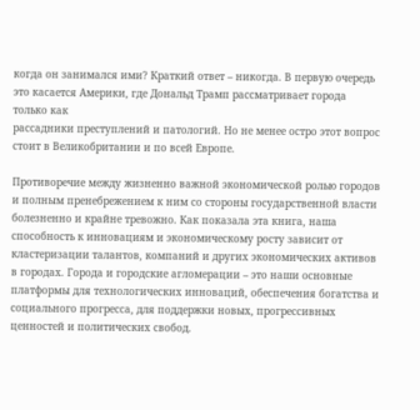когда он занимался ими? Краткий ответ – никогда. В первую очередь это касается Америки, где Дональд Трамп рассматривает города только как
рассадники преступлений и патологий. Но не менее остро этот вопрос стоит в Великобритании и по всей Европе.

Противоречие между жизненно важной экономической ролью городов и полным пренебрежением к ним со стороны государственной власти болезненно и крайне тревожно. Как показала эта книга, наша способность к инновациям и экономическому росту зависит от кластеризации талантов, компаний и других экономических активов в городах. Города и городские агломерации – это наши основные платформы для технологических инноваций, обеспечения богатства и социального прогресса, для поддержки новых, прогрессивных ценностей и политических свобод.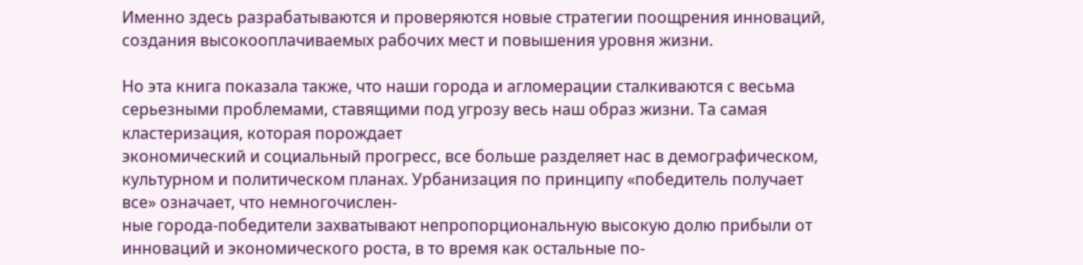Именно здесь разрабатываются и проверяются новые стратегии поощрения инноваций, создания высокооплачиваемых рабочих мест и повышения уровня жизни.

Но эта книга показала также, что наши города и агломерации сталкиваются с весьма серьезными проблемами, ставящими под угрозу весь наш образ жизни. Та самая кластеризация, которая порождает
экономический и социальный прогресс, все больше разделяет нас в демографическом, культурном и политическом планах. Урбанизация по принципу «победитель получает все» означает, что немногочислен-
ные города-победители захватывают непропорциональную высокую долю прибыли от инноваций и экономического роста, в то время как остальные по-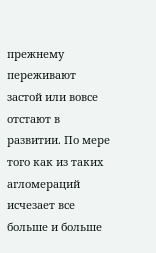прежнему переживают застой или вовсе отстают в развитии. По мере того как из таких агломераций исчезает все больше и больше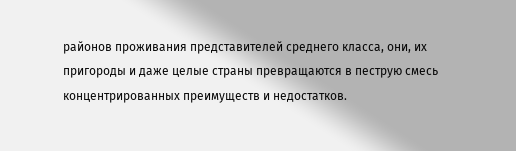районов проживания представителей среднего класса, они, их пригороды и даже целые страны превращаются в пеструю смесь
концентрированных преимуществ и недостатков.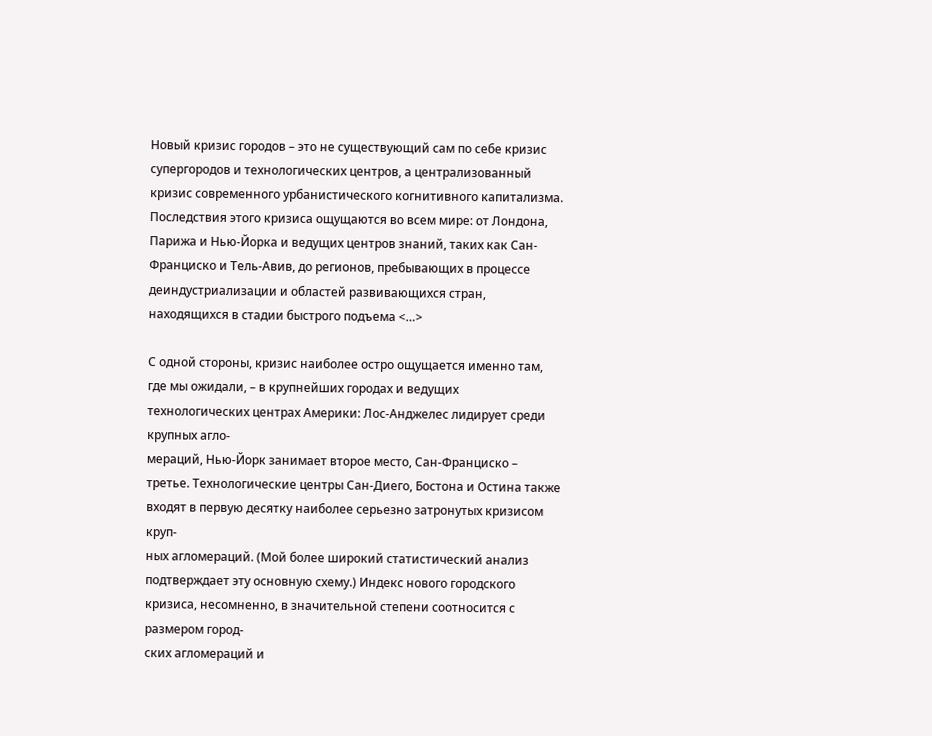Новый кризис городов – это не существующий сам по себе кризис супергородов и технологических центров, а централизованный кризис современного урбанистического когнитивного капитализма.
Последствия этого кризиса ощущаются во всем мире: от Лондона, Парижа и Нью-Йорка и ведущих центров знаний, таких как Сан-Франциско и Тель-Авив, до регионов, пребывающих в процессе деиндустриализации и областей развивающихся стран, находящихся в стадии быстрого подъема <…>

С одной стороны, кризис наиболее остро ощущается именно там, где мы ожидали, – в крупнейших городах и ведущих технологических центрах Америки: Лос-Анджелес лидирует среди крупных агло-
мераций, Нью-Йорк занимает второе место, Сан-Франциско – третье. Технологические центры Сан-Диего, Бостона и Остина также входят в первую десятку наиболее серьезно затронутых кризисом круп-
ных агломераций. (Мой более широкий статистический анализ подтверждает эту основную схему.) Индекс нового городского кризиса, несомненно, в значительной степени соотносится с размером город-
ских агломераций и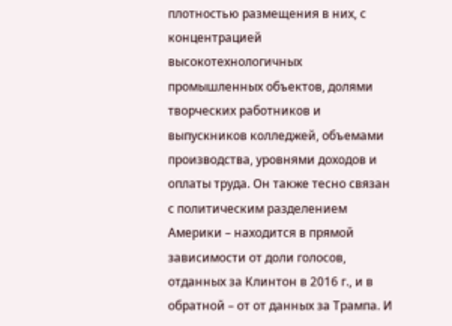плотностью размещения в них, с концентрацией высокотехнологичных промышленных объектов, долями творческих работников и выпускников колледжей, объемами производства, уровнями доходов и оплаты труда. Он также тесно связан с политическим разделением Америки – находится в прямой зависимости от доли голосов, отданных за Клинтон в 2016 г., и в обратной – от от данных за Трампа. И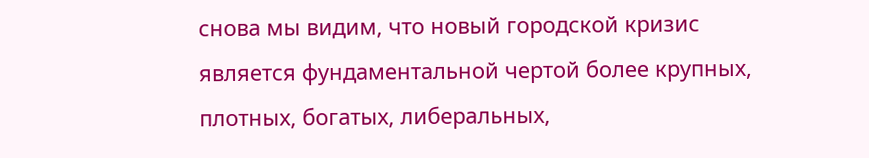снова мы видим, что новый городской кризис является фундаментальной чертой более крупных, плотных, богатых, либеральных,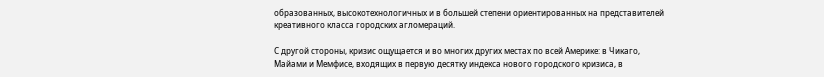образованных, высокотехнологичных и в большей степени ориентированных на представителей креативного класса городских агломераций.

С другой стороны, кризис ощущается и во многих других местах по всей Америке: в Чикаго, Майами и Мемфисе, входящих в первую десятку индекса нового городского кризиса, в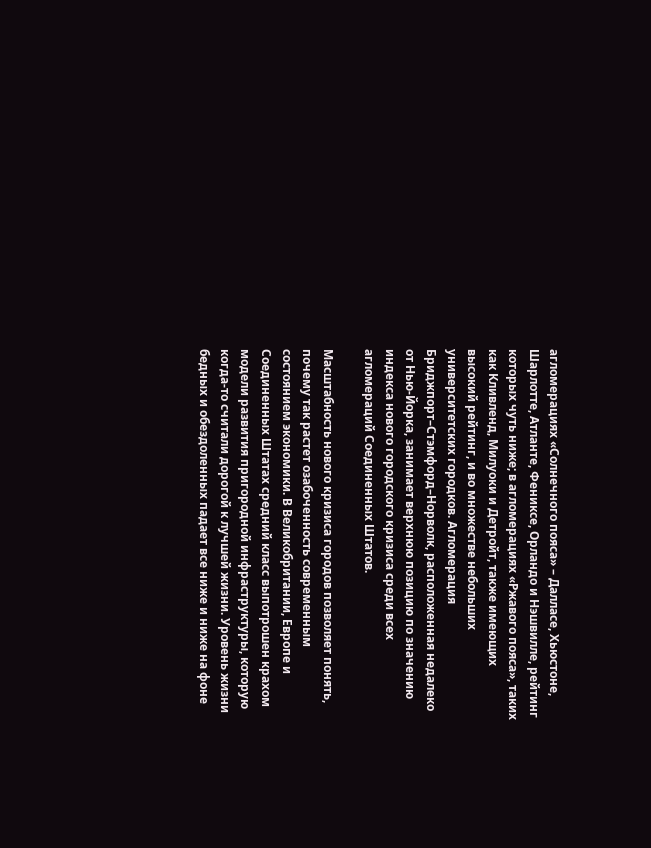агломерациях «Солнечного пояса» – Далласе, Хьюстоне, Шарлотте, Атланте, Фениксе, Орландо и Нэшвилле, рейтинг которых чуть ниже; в агломерациях «Ржавого пояса», таких как Кливленд, Милуоки и Детройт, также имеющих высокий рейтинг, и во множестве небольших университетских городков. Агломерация Бриджпорт–Стэмфорд–Норволк, расположенная недалеко от Нью-Йорка, занимает верхнюю позицию по значению индекса нового городского кризиса среди всех агломераций Соединенных Штатов.

Масштабность нового кризиса городов позволяет понять, почему так растет озабоченность современным состоянием экономики. В Великобритании, Европе и Соединенных Штатах средний класс выпотрошен крахом модели развития пригородной инфраструктуры, которую когда-то считали дорогой к лучшей жизни. Уровень жизни бедных и обездоленных падает все ниже и ниже на фоне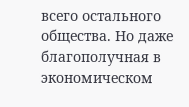всего остального общества. Но даже благополучная в экономическом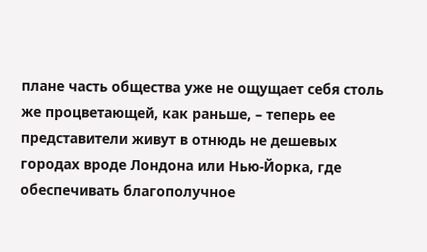плане часть общества уже не ощущает себя столь же процветающей, как раньше, – теперь ее представители живут в отнюдь не дешевых городах вроде Лондона или Нью-Йорка, где обеспечивать благополучное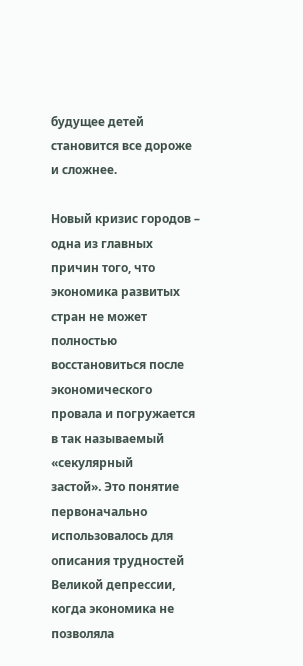будущее детей становится все дороже и сложнее.

Новый кризис городов – одна из главных причин того, что экономика развитых стран не может полностью восстановиться после экономического провала и погружается в так называемый «секулярный
застой». Это понятие первоначально использовалось для описания трудностей Великой депрессии, когда экономика не позволяла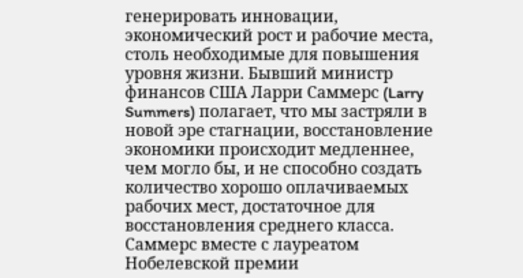генерировать инновации, экономический рост и рабочие места, столь необходимые для повышения уровня жизни. Бывший министр финансов США Ларри Саммерс (Larry Summers) полагает, что мы застряли в новой эре стагнации, восстановление экономики происходит медленнее, чем могло бы, и не способно создать количество хорошо оплачиваемых рабочих мест, достаточное для восстановления среднего класса. Саммерс вместе с лауреатом Нобелевской премии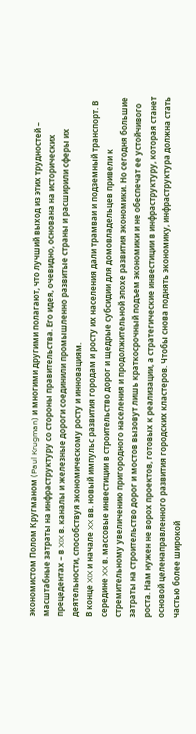экономистом Полом Кругманом (Paul Krugman) и многими другими полагают, что лучший выход из этих трудностей – масштабные затраты на инфраструктуру со стороны правительства. Его идея, очевидно, основана на исторических прецедентах – в XIX в. каналы и железные дороги соединили промышленно развитые страны и расширили сферы их деятельности, способствуя экономическому росту и инновациям.
В конце XIX и начале XX вв. новый импульс развития городам и росту их населения дали трамваи и подземный транспорт. В середине XX в. массовые инвестиции в строительство дорог и щедрые субсидии для домовладельцев привели к стремительному увеличению пригородного населения и продолжительной эпохе развития экономики. Но сегодня большие затраты на строительство дорог и мостов вызовут лишь краткосрочный подъем экономики и не обеспечат ее устойчивого роста. Нам нужен не ворох проектов, готовых к реализации, а стратегические инвестиции в инфраструктуру, которая станет основой целенаправленного развития городских кластеров. Чтобы снова поднять экономику, инфраструктура должна стать частью более широкой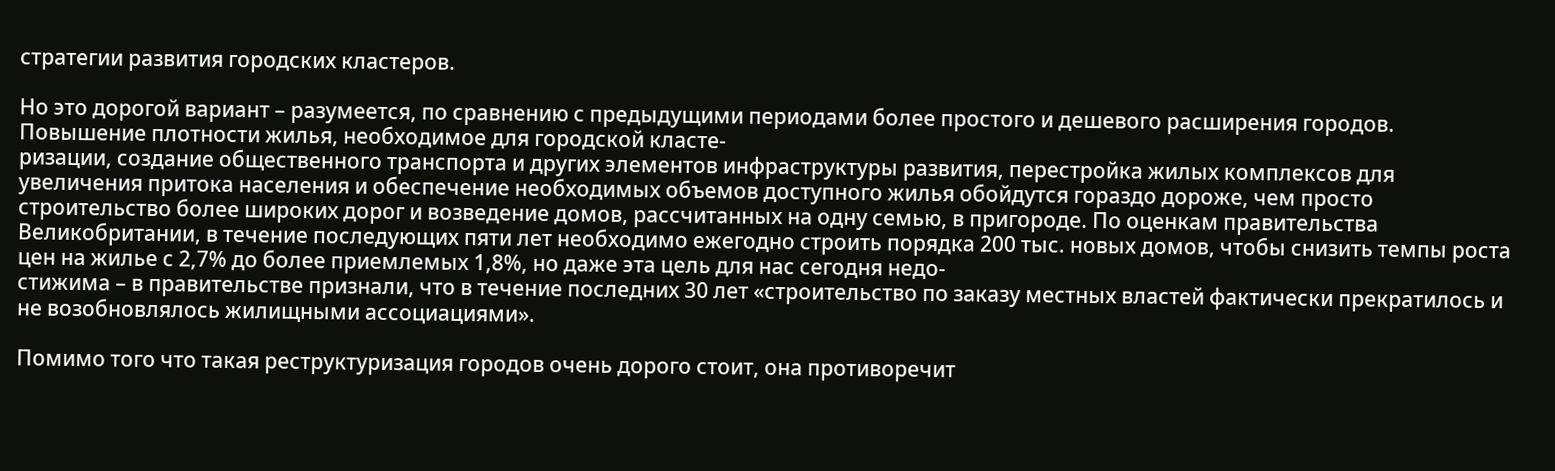стратегии развития городских кластеров.

Но это дорогой вариант – разумеется, по сравнению с предыдущими периодами более простого и дешевого расширения городов. Повышение плотности жилья, необходимое для городской класте-
ризации, создание общественного транспорта и других элементов инфраструктуры развития, перестройка жилых комплексов для увеличения притока населения и обеспечение необходимых объемов доступного жилья обойдутся гораздо дороже, чем просто строительство более широких дорог и возведение домов, рассчитанных на одну семью, в пригороде. По оценкам правительства Великобритании, в течение последующих пяти лет необходимо ежегодно строить порядка 200 тыс. новых домов, чтобы снизить темпы роста цен на жилье с 2,7% до более приемлемых 1,8%, но даже эта цель для нас сегодня недо-
стижима – в правительстве признали, что в течение последних 30 лет «строительство по заказу местных властей фактически прекратилось и не возобновлялось жилищными ассоциациями».

Помимо того что такая реструктуризация городов очень дорого стоит, она противоречит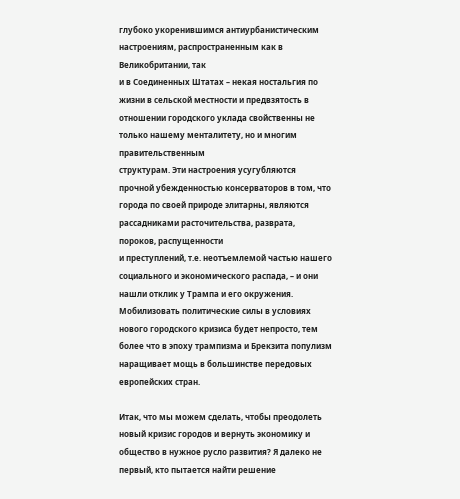глубоко укоренившимся антиурбанистическим настроениям, распространенным как в Великобритании, так
и в Соединенных Штатах – некая ностальгия по жизни в сельской местности и предвзятость в отношении городского уклада свойственны не только нашему менталитету, но и многим правительственным
структурам. Эти настроения усугубляются прочной убежденностью консерваторов в том, что города по своей природе элитарны, являются рассадниками расточительства, разврата, пороков, распущенности
и преступлений, т.е. неотъемлемой частью нашего социального и экономического распада, – и они нашли отклик у Трампа и его окружения. Мобилизовать политические силы в условиях нового городского кризиса будет непросто, тем более что в эпоху трампизма и Брекзита популизм наращивает мощь в большинстве передовых европейских стран.

Итак, что мы можем сделать, чтобы преодолеть новый кризис городов и вернуть экономику и общество в нужное русло развития? Я далеко не первый, кто пытается найти решение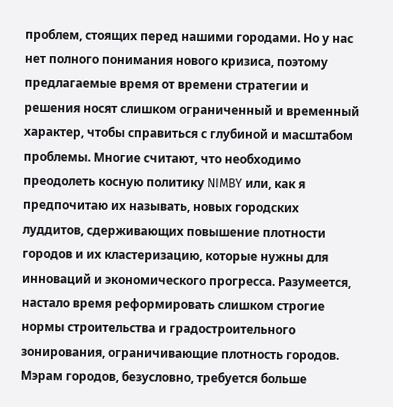проблем, стоящих перед нашими городами. Но у нас нет полного понимания нового кризиса, поэтому предлагаемые время от времени стратегии и решения носят слишком ограниченный и временный характер, чтобы справиться с глубиной и масштабом проблемы. Многие считают, что необходимо преодолеть косную политику NIMBY или, как я предпочитаю их называть, новых городских луддитов, сдерживающих повышение плотности городов и их кластеризацию, которые нужны для инноваций и экономического прогресса. Разумеется, настало время реформировать слишком строгие нормы строительства и градостроительного зонирования, ограничивающие плотность городов. Мэрам городов, безусловно, требуется больше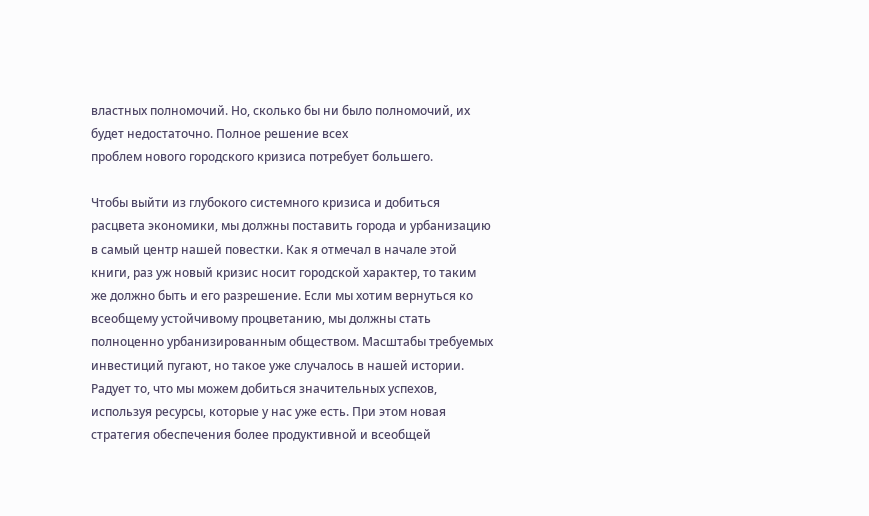властных полномочий. Но, сколько бы ни было полномочий, их будет недостаточно. Полное решение всех
проблем нового городского кризиса потребует большего.

Чтобы выйти из глубокого системного кризиса и добиться расцвета экономики, мы должны поставить города и урбанизацию в самый центр нашей повестки. Как я отмечал в начале этой книги, раз уж новый кризис носит городской характер, то таким же должно быть и его разрешение. Если мы хотим вернуться ко всеобщему устойчивому процветанию, мы должны стать полноценно урбанизированным обществом. Масштабы требуемых инвестиций пугают, но такое уже случалось в нашей истории. Радует то, что мы можем добиться значительных успехов, используя ресурсы, которые у нас уже есть. При этом новая стратегия обеспечения более продуктивной и всеобщей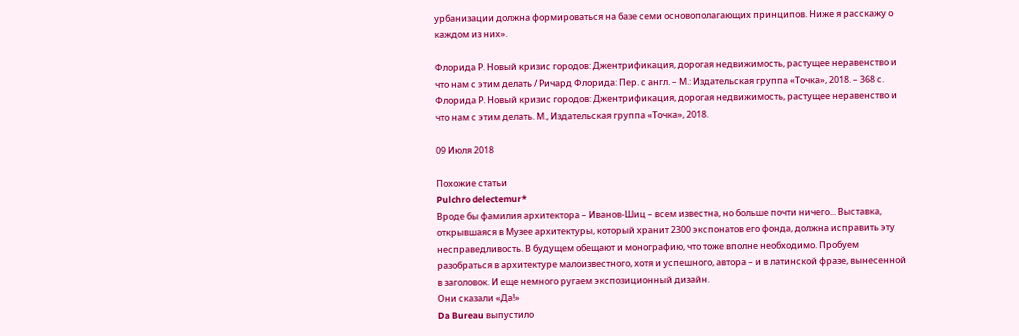урбанизации должна формироваться на базе семи основополагающих принципов. Ниже я расскажу о каждом из них».

Флорида Р. Новый кризис городов: Джентрификация, дорогая недвижимость, растущее неравенство и что нам с этим делать / Ричард Флорида: Пер. с англ. – М.: Издательская группа «Точка», 2018. – 368 с.
Флорида Р. Новый кризис городов: Джентрификация, дорогая недвижимость, растущее неравенство и что нам с этим делать. М., Издательская группа «Точка», 2018.

09 Июля 2018

Похожие статьи
Pulchro delectemur*
Вроде бы фамилия архитектора – Иванов-Шиц – всем известна, но больше почти ничего... Выставка, открывшаяся в Музее архитектуры, который хранит 2300 экспонатов его фонда, должна исправить эту несправедливость. В будущем обещают и монографию, что тоже вполне необходимо. Пробуем разобраться в архитектуре малоизвестного, хотя и успешного, автора – и в латинской фразе, вынесенной в заголовок. И еще немного ругаем экспозиционный дизайн.
Они сказали «Да!»
Da Bureau выпустило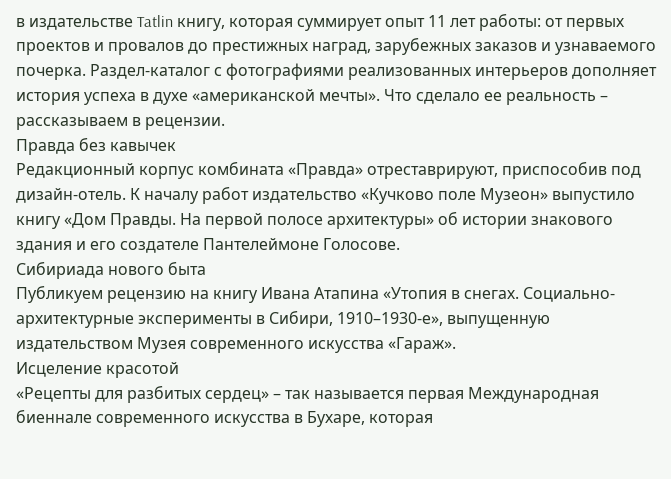в издательстве Tatlin книгу, которая суммирует опыт 11 лет работы: от первых проектов и провалов до престижных наград, зарубежных заказов и узнаваемого почерка. Раздел-каталог с фотографиями реализованных интерьеров дополняет история успеха в духе «американской мечты». Что сделало ее реальность – рассказываем в рецензии.
Правда без кавычек
Редакционный корпус комбината «Правда» отреставрируют, приспособив под дизайн-отель. К началу работ издательство «Кучково поле Музеон» выпустило книгу «Дом Правды. На первой полосе архитектуры» об истории знакового здания и его создателе Пантелеймоне Голосове.
Сибириада нового быта
Публикуем рецензию на книгу Ивана Атапина «Утопия в снегах. Социально-архитектурные эксперименты в Сибири, 1910–1930-е», выпущенную издательством Музея современного искусства «Гараж».
Исцеление красотой
«Рецепты для разбитых сердец» – так называется первая Международная биеннале современного искусства в Бухаре, которая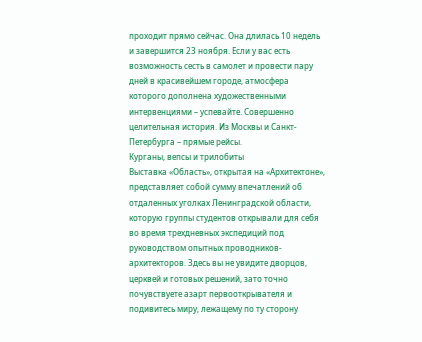проходит прямо сейчас. Она длилась 10 недель и завершится 23 ноября. Если у вас есть возможность сесть в самолет и провести пару дней в красивейшем городе, атмосфера которого дополнена художественными интервенциями – успевайте. Совершенно целительная история. Из Москвы и Санкт-Петербурга – прямые рейсы.
Курганы, вепсы и трилобиты
Выставка «Область», открытая на «Архитектоне», представляет собой сумму впечатлений об отдаленных уголках Ленинградской области, которую группы студентов открывали для себя во время трехдневных экспедиций под руководством опытных проводников-архитекторов. Здесь вы не увидите дворцов, церквей и готовых решений, зато точно почувствуете азарт первооткрывателя и подивитесь миру, лежащему по ту сторону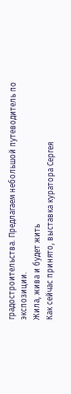градостроительства. Предлагаем небольшой путеводитель по экспозиции.
Жила, жива и будет жить
Как сейчас принято, выставка куратора Сергея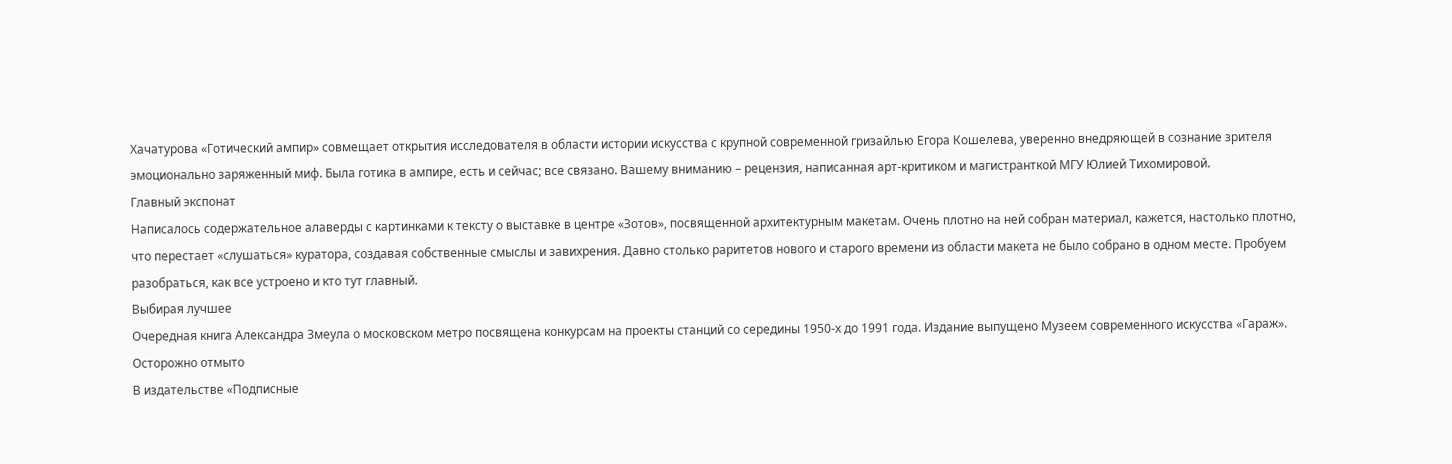Хачатурова «Готический ампир» совмещает открытия исследователя в области истории искусства с крупной современной гризайлью Егора Кошелева, уверенно внедряющей в сознание зрителя эмоционально заряженный миф. Была готика в ампире, есть и сейчас; все связано. Вашему вниманию – рецензия, написанная арт-критиком и магистранткой МГУ Юлией Тихомировой.
Главный экспонат
Написалось содержательное алаверды с картинками к тексту о выставке в центре «Зотов», посвященной архитектурным макетам. Очень плотно на ней собран материал, кажется, настолько плотно, что перестает «слушаться» куратора, создавая собственные смыслы и завихрения. Давно столько раритетов нового и старого времени из области макета не было собрано в одном месте. Пробуем разобраться, как все устроено и кто тут главный.
Выбирая лучшее
Очередная книга Александра Змеула о московском метро посвящена конкурсам на проекты станций со середины 1950-х до 1991 года. Издание выпущено Музеем современного искусства «Гараж».
Осторожно отмыто
В издательстве «Подписные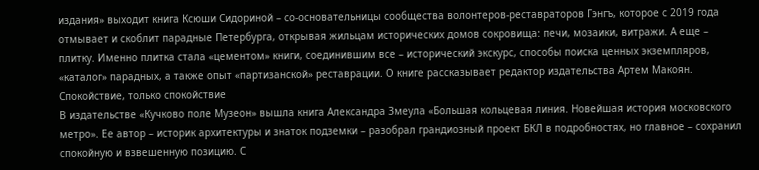издания» выходит книга Ксюши Сидориной – со-основательницы сообщества волонтеров-реставраторов Гэнгъ, которое с 2019 года отмывает и скоблит парадные Петербурга, открывая жильцам исторических домов сокровища: печи, мозаики, витражи. А еще – плитку. Именно плитка стала «цементом» книги, соединившим все – исторический экскурс, способы поиска ценных экземпляров, «каталог» парадных, а также опыт «партизанской» реставрации. О книге рассказывает редактор издательства Артем Макоян.
Спокойствие, только спокойствие
В издательстве «Кучково поле Музеон» вышла книга Александра Змеула «Большая кольцевая линия. Новейшая история московского метро». Ее автор – историк архитектуры и знаток подземки – разобрал грандиозный проект БКЛ в подробностях, но главное – сохранил спокойную и взвешенную позицию. С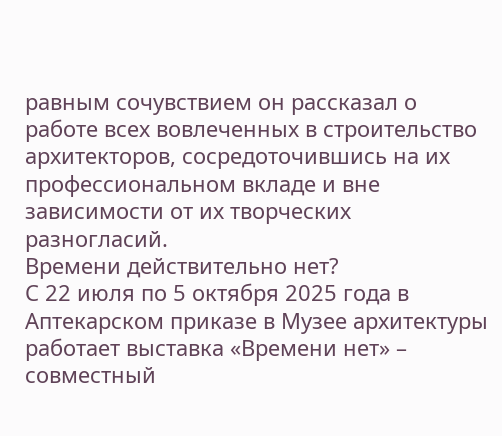равным сочувствием он рассказал о работе всех вовлеченных в строительство архитекторов, сосредоточившись на их профессиональном вкладе и вне зависимости от их творческих разногласий.
Времени действительно нет?
С 22 июля по 5 октября 2025 года в Аптекарском приказе в Музее архитектуры работает выставка «Времени нет» – совместный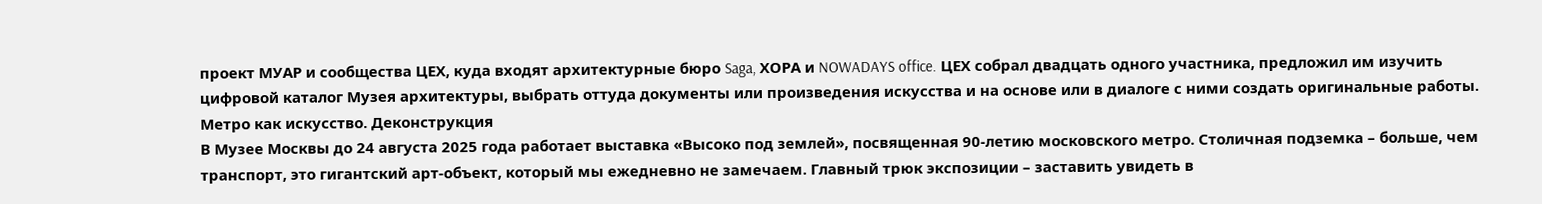проект МУАР и сообщества ЦЕХ, куда входят архитектурные бюро Saga, ХОРА и NOWADAYS office. ЦЕХ собрал двадцать одного участника, предложил им изучить цифровой каталог Музея архитектуры, выбрать оттуда документы или произведения искусства и на основе или в диалоге с ними создать оригинальные работы.
Метро как искусство. Деконструкция
В Музее Москвы до 24 августа 2025 года работает выставка «Высоко под землей», посвященная 90-летию московского метро. Столичная подземка – больше, чем транспорт, это гигантский арт-объект, который мы ежедневно не замечаем. Главный трюк экспозиции – заставить увидеть в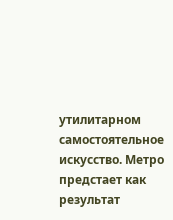утилитарном самостоятельное искусство. Метро предстает как результат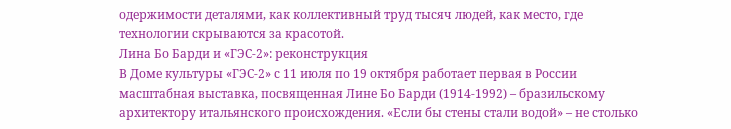одержимости деталями, как коллективный труд тысяч людей, как место, где технологии скрываются за красотой.
Лина Бо Барди и «ГЭС-2»: реконструкция
В Доме культуры «ГЭС-2» с 11 июля по 19 октября работает первая в России масштабная выставка, посвященная Лине Бо Барди (1914-1992) – бразильскому архитектору итальянского происхождения. «Если бы стены стали водой» – не столько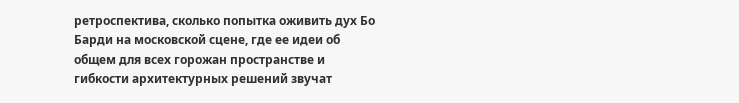ретроспектива, сколько попытка оживить дух Бо Барди на московской сцене, где ее идеи об общем для всех горожан пространстве и гибкости архитектурных решений звучат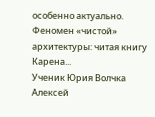особенно актуально.
Феномен «чистой» архитектуры: читая книгу Карена...
Ученик Юрия Волчка Алексей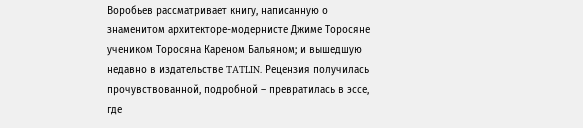Воробьев рассматривает книгу, написанную о знаменитом архитекторе-модернисте Джиме Торосяне учеником Торосяна Кареном Бальяном; и вышедшую недавно в издательстве TATLIN. Рецензия получилась прочувствованной, подробной – превратилась в эссе, где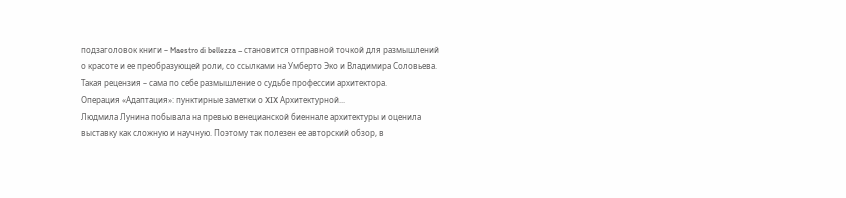подзаголовок книги – Maestro di bellezza – становится отправной точкой для размышлений о красоте и ее преобразующей роли, со ссылками на Умберто Эко и Владимира Соловьева. Такая рецензия – сама по себе размышление о судьбе профессии архитектора.
Операция «Адаптация»: пунктирные заметки о XIX Архитектурной...
Людмила Лунина побывала на превью венецианской биеннале архитектуры и оценила выставку как сложную и научную. Поэтому так полезен ее авторский обзор, в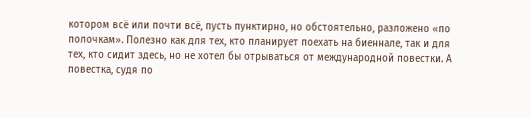котором всё или почти всё, пусть пунктирно, но обстоятельно, разложено «по полочкам». Полезно как для тех, кто планирует поехать на биеннале, так и для тех, кто сидит здесь, но не хотел бы отрываться от международной повестки. А повестка, судя по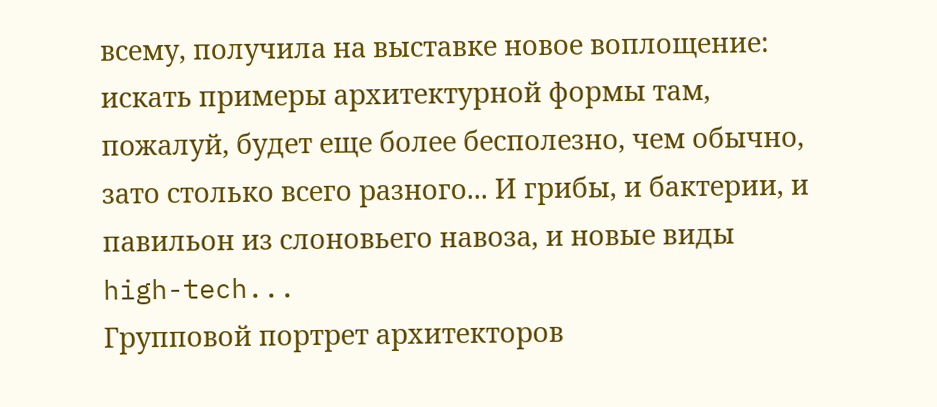всему, получила на выставке новое воплощение: искать примеры архитектурной формы там, пожалуй, будет еще более бесполезно, чем обычно, зато столько всего разного... И грибы, и бактерии, и павильон из слоновьего навоза, и новые виды high-tech...
Групповой портрет архитекторов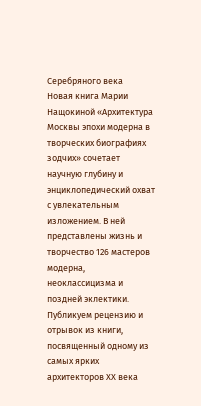Серебряного века
Новая книга Марии Нащокиной «Архитектура Москвы эпохи модерна в творческих биографиях зодчих» сочетает научную глубину и энциклопедический охват с увлекательным изложением. В ней представлены жизнь и творчество 126 мастеров модерна, неоклассицизма и поздней эклектики. Публикуем рецензию и отрывок из книги, посвященный одному из самых ярких архитекторов ХХ века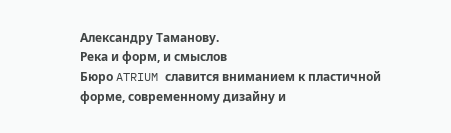Александру Таманову.
Река и форм, и смыслов
Бюро ATRIUM славится вниманием к пластичной форме, современному дизайну и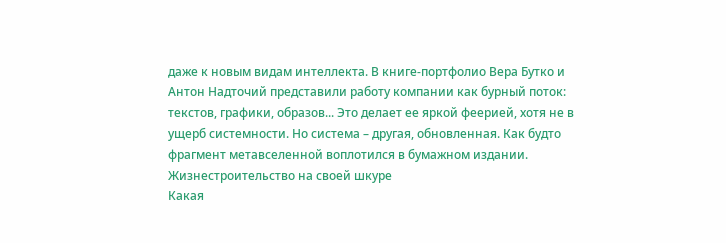даже к новым видам интеллекта. В книге-портфолио Вера Бутко и Антон Надточий представили работу компании как бурный поток: текстов, графики, образов... Это делает ее яркой феерией, хотя не в ущерб системности. Но система – другая, обновленная. Как будто фрагмент метавселенной воплотился в бумажном издании.
Жизнестроительство на своей шкуре
Какая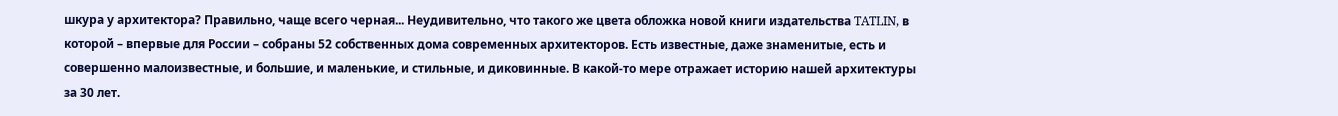шкура у архитектора? Правильно, чаще всего черная... Неудивительно, что такого же цвета обложка новой книги издательства TATLIN, в которой – впервые для России – собраны 52 собственных дома современных архитекторов. Есть известные, даже знаменитые, есть и совершенно малоизвестные, и большие, и маленькие, и стильные, и диковинные. В какой-то мере отражает историю нашей архитектуры за 30 лет.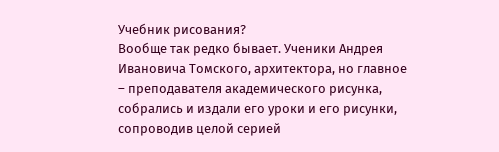Учебник рисования?
Вообще так редко бывает. Ученики Андрея Ивановича Томского, архитектора, но главное – преподавателя академического рисунка, собрались и издали его уроки и его рисунки, сопроводив целой серией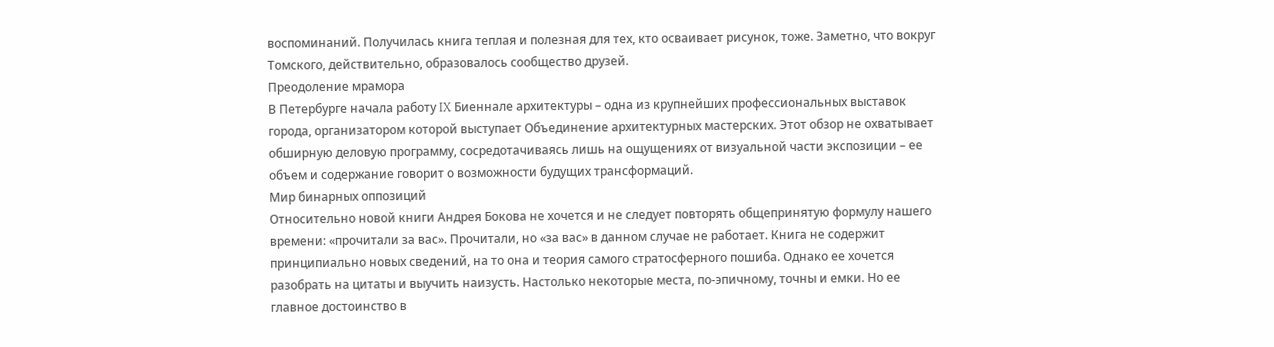воспоминаний. Получилась книга теплая и полезная для тех, кто осваивает рисунок, тоже. Заметно, что вокруг Томского, действительно, образовалось сообщество друзей.
Преодоление мрамора
В Петербурге начала работу IX Биеннале архитектуры – одна из крупнейших профессиональных выставок города, организатором которой выступает Объединение архитектурных мастерских. Этот обзор не охватывает обширную деловую программу, сосредотачиваясь лишь на ощущениях от визуальной части экспозиции – ее объем и содержание говорит о возможности будущих трансформаций.
Мир бинарных оппозиций
Относительно новой книги Андрея Бокова не хочется и не следует повторять общепринятую формулу нашего времени: «прочитали за вас». Прочитали, но «за вас» в данном случае не работает. Книга не содержит принципиально новых сведений, на то она и теория самого стратосферного пошиба. Однако ее хочется разобрать на цитаты и выучить наизусть. Настолько некоторые места, по-эпичному, точны и емки. Но ее главное достоинство в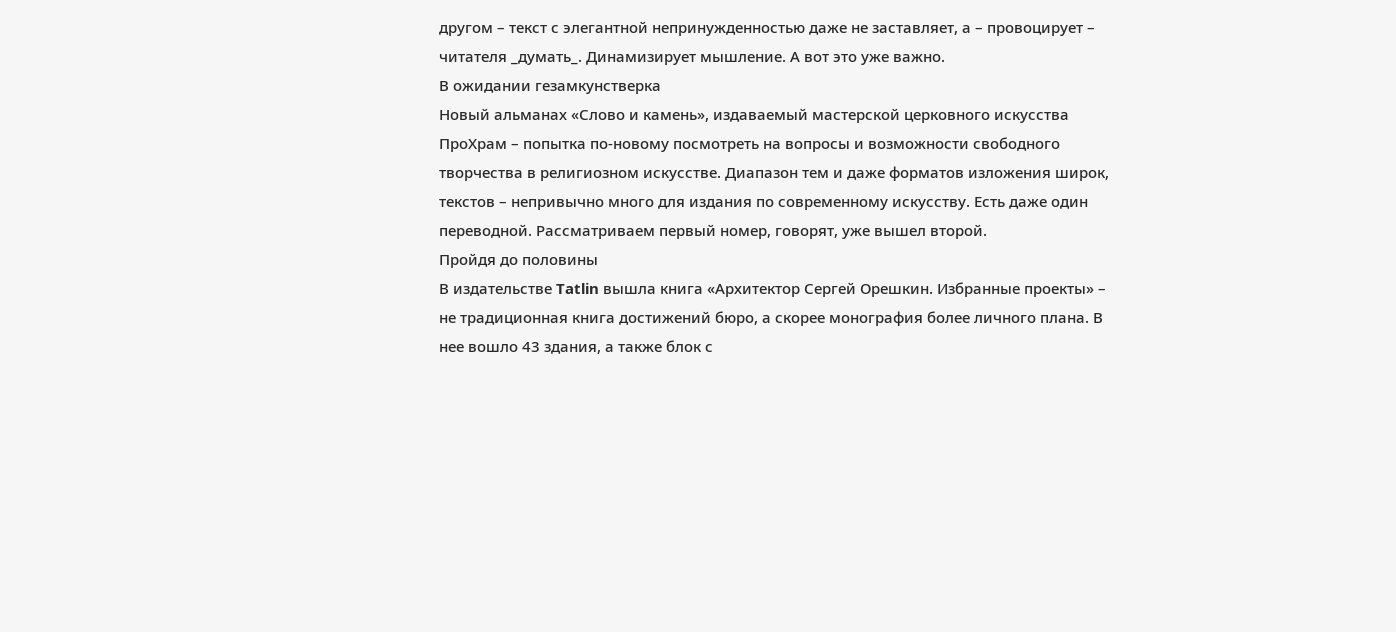другом – текст с элегантной непринужденностью даже не заставляет, а – провоцирует – читателя _думать_. Динамизирует мышление. А вот это уже важно.
В ожидании гезамкунстверка
Новый альманах «Слово и камень», издаваемый мастерской церковного искусства ПроХрам – попытка по-новому посмотреть на вопросы и возможности свободного творчества в религиозном искусстве. Диапазон тем и даже форматов изложения широк, текстов – непривычно много для издания по современному искусству. Есть даже один переводной. Рассматриваем первый номер, говорят, уже вышел второй.
Пройдя до половины
В издательстве Tatlin вышла книга «Архитектор Сергей Орешкин. Избранные проекты» – не традиционная книга достижений бюро, а скорее монография более личного плана. В нее вошло 43 здания, а также блок с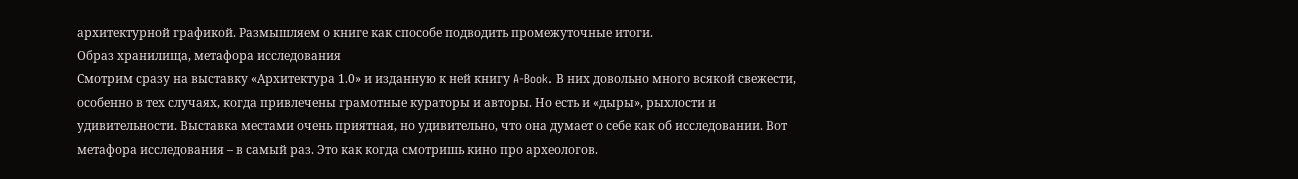архитектурной графикой. Размышляем о книге как способе подводить промежуточные итоги.
Образ хранилища, метафора исследования
Смотрим сразу на выставку «Архитектура 1.0» и изданную к ней книгу A-Book. В них довольно много всякой свежести, особенно в тех случаях, когда привлечены грамотные кураторы и авторы. Но есть и «дыры», рыхлости и удивительности. Выставка местами очень приятная, но удивительно, что она думает о себе как об исследовании. Вот метафора исследования – в самый раз. Это как когда смотришь кино про археологов.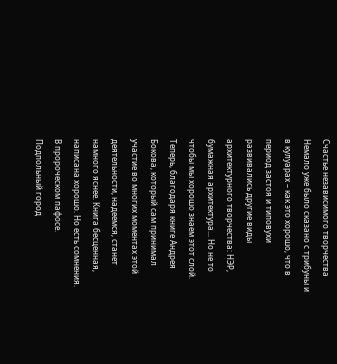Счастье независимого творчества
Немало уже было сказано с трибуны и в кулуарах – как это хорошо, что в период застоя и типовухи развивались другие виды архитектурного творчества: НЭР, бумажная архитектура... Но не то чтобы мы хорошо знаем этот слой. Теперь, благодаря книге Андрея Бокова, который сам принимал участие во многих моментах этой деятельности, надеемся, станет намного яснее. Книга бесценная, написана хорошо. Но есть сомнения. В пророческом пафосе.
Подпольный город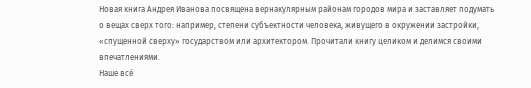Новая книга Андрея Иванова посвящена вернакулярным районам городов мира и заставляет подумать о вещах сверх того: например, степени субъектности человека, живущего в окружении застройки, «спущенной сверху» государством или архитектором. Прочитали книгу целиком и делимся своими впечатлениями.
Наше всё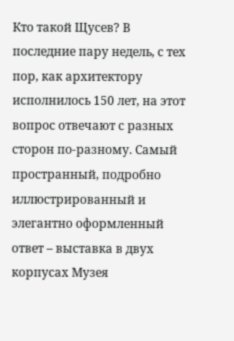Кто такой Щусев? В последние пару недель, с тех пор, как архитектору исполнилось 150 лет, на этот вопрос отвечают с разных сторон по-разному. Самый пространный, подробно иллюстрированный и элегантно оформленный ответ – выставка в двух корпусах Музея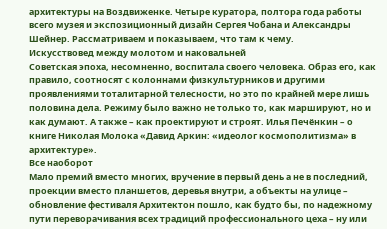архитектуры на Воздвиженке. Четыре куратора, полтора года работы всего музея и экспозиционный дизайн Сергея Чобана и Александры Шейнер. Рассматриваем и показываем, что там к чему.
Искусствовед между молотом и наковальней
Советская эпоха, несомненно, воспитала своего человека. Образ его, как правило, соотносят с колоннами физкультурников и другими проявлениями тоталитарной телесности, но это по крайней мере лишь половина дела. Режиму было важно не только то, как маршируют, но и как думают. А также – как проектируют и строят. Илья Печёнкин – о книге Николая Молока «Давид Аркин: «идеолог космополитизма» в архитектуре».
Все наоборот
Мало премий вместо многих, вручение в первый день а не в последний, проекции вместо планшетов, деревья внутри, а объекты на улице – обновление фестиваля Архитектон пошло, как будто бы, по надежному пути переворачивания всех традиций профессионального цеха – ну или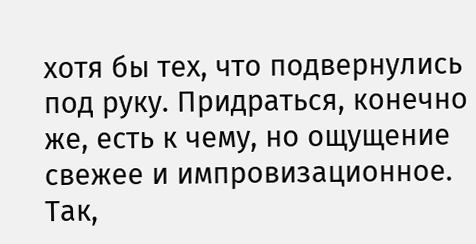хотя бы тех, что подвернулись под руку. Придраться, конечно же, есть к чему, но ощущение свежее и импровизационное. Так,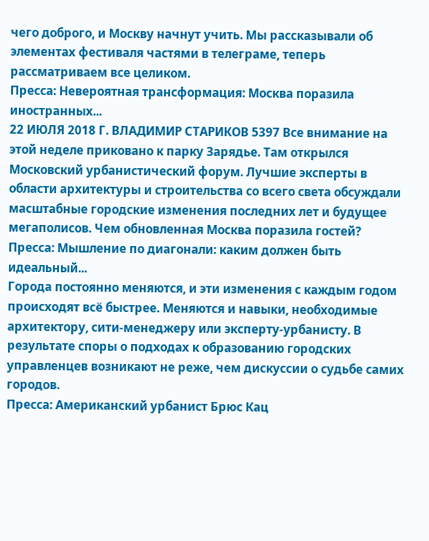чего доброго, и Москву начнут учить. Мы рассказывали об элементах фестиваля частями в телеграме, теперь рассматриваем все целиком.
Пресса: Невероятная трансформация: Москва поразила иностранных...
22 ИЮЛЯ 2018 Г. ВЛАДИМИР СТАРИКОВ 5397 Все внимание на этой неделе приковано к парку Зарядье. Там открылся Московский урбанистический форум. Лучшие эксперты в области архитектуры и строительства со всего света обсуждали масштабные городские изменения последних лет и будущее мегаполисов. Чем обновленная Москва поразила гостей?
Пресса: Мышление по диагонали: каким должен быть идеальный...
Города постоянно меняются, и эти изменения с каждым годом происходят всё быстрее. Меняются и навыки, необходимые архитектору, сити-менеджеру или эксперту-урбанисту. В результате споры о подходах к образованию городских управленцев возникают не реже, чем дискуссии о судьбе самих городов.
Пресса: Американский урбанист Брюс Кац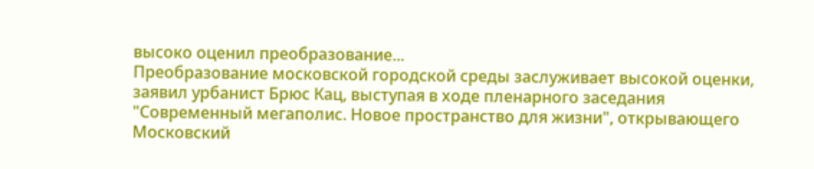высоко оценил преобразование...
Преобразование московской городской среды заслуживает высокой оценки, заявил урбанист Брюс Кац, выступая в ходе пленарного заседания "Современный мегаполис. Новое пространство для жизни", открывающего Московский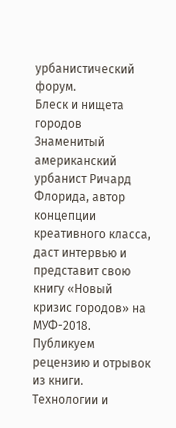урбанистический форум.
Блеск и нищета городов
Знаменитый американский урбанист Ричард Флорида, автор концепции креативного класса, даст интервью и представит свою книгу «Новый кризис городов» на МУФ-2018. Публикуем рецензию и отрывок из книги.
Технологии и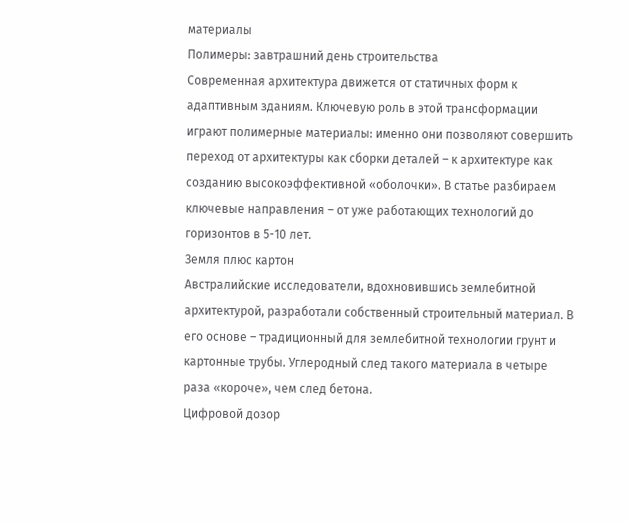материалы
Полимеры: завтрашний день строительства
Современная архитектура движется от статичных форм к адаптивным зданиям. Ключевую роль в этой трансформации играют полимерные материалы: именно они позволяют совершить переход от архитектуры как сборки деталей – к архитектуре как созданию высокоэффективной «оболочки». В статье разбираем ключевые направления – от уже работающих технологий до горизонтов в 5-10 лет.
Земля плюс картон
Австралийские исследователи, вдохновившись землебитной архитектурой, разработали собственный строительный материал. В его основе – традиционный для землебитной технологии грунт и картонные трубы. Углеродный след такого материала в четыре раза «короче», чем след бетона.
Цифровой дозор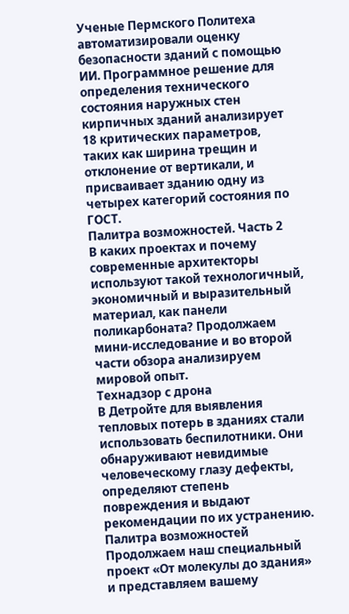Ученые Пермского Политеха автоматизировали оценку безопасности зданий с помощью ИИ. Программное решение для определения технического состояния наружных стен кирпичных зданий анализирует 18 критических параметров, таких как ширина трещин и отклонение от вертикали, и присваивает зданию одну из четырех категорий состояния по ГОСТ.
Палитра возможностей. Часть 2
В каких проектах и почему современные архитекторы используют такой технологичный, экономичный и выразительный материал, как панели поликарбоната? Продолжаем мини-исследование и во второй части обзора анализируем мировой опыт.
Технадзор с дрона
В Детройте для выявления тепловых потерь в зданиях стали использовать беспилотники. Они обнаруживают невидимые человеческому глазу дефекты, определяют степень повреждения и выдают рекомендации по их устранению.
Палитра возможностей
Продолжаем наш специальный проект «От молекулы до здания» и представляем вашему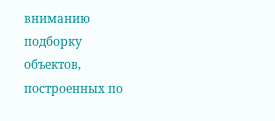вниманию подборку объектов, построенных по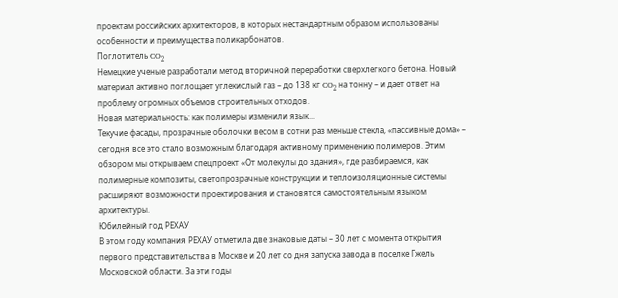проектам российских архитекторов, в которых нестандартным образом использованы особенности и преимущества поликарбонатов.
Поглотитель CO₂
Немецкие ученые разработали метод вторичной переработки сверхлегкого бетона. Новый материал активно поглощает углекислый газ – до 138 кг CO₂ на тонну – и дает ответ на проблему огромных объемов строительных отходов.
Новая материальность: как полимеры изменили язык...
Текучие фасады, прозрачные оболочки весом в сотни раз меньше стекла, «пассивные дома» – сегодня все это стало возможным благодаря активному применению полимеров. Этим обзором мы открываем спецпроект «От молекулы до здания», где разбираемся, как полимерные композиты, светопрозрачные конструкции и теплоизоляционные системы расширяют возможности проектирования и становятся самостоятельным языком архитектуры.
Юбилейный год РЕХАУ
В этом году компания РЕХАУ отметила две знаковые даты – 30 лет с момента открытия первого представительства в Москве и 20 лет со дня запуска завода в поселке Гжель Московской области. За эти годы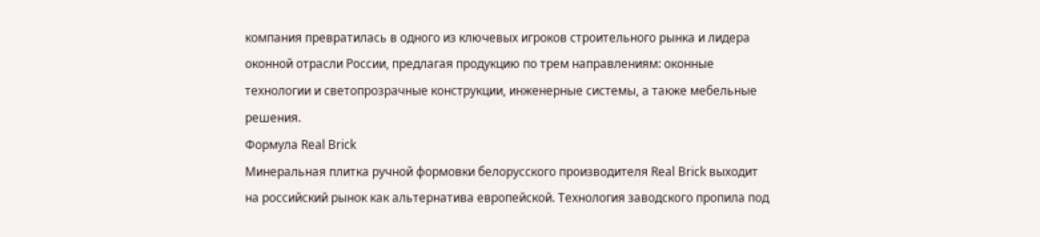компания превратилась в одного из ключевых игроков строительного рынка и лидера оконной отрасли России, предлагая продукцию по трем направлениям: оконные технологии и светопрозрачные конструкции, инженерные системы, а также мебельные решения.
Формула Real Brick
Минеральная плитка ручной формовки белорусского производителя Real Brick выходит на российский рынок как альтернатива европейской. Технология заводского пропила под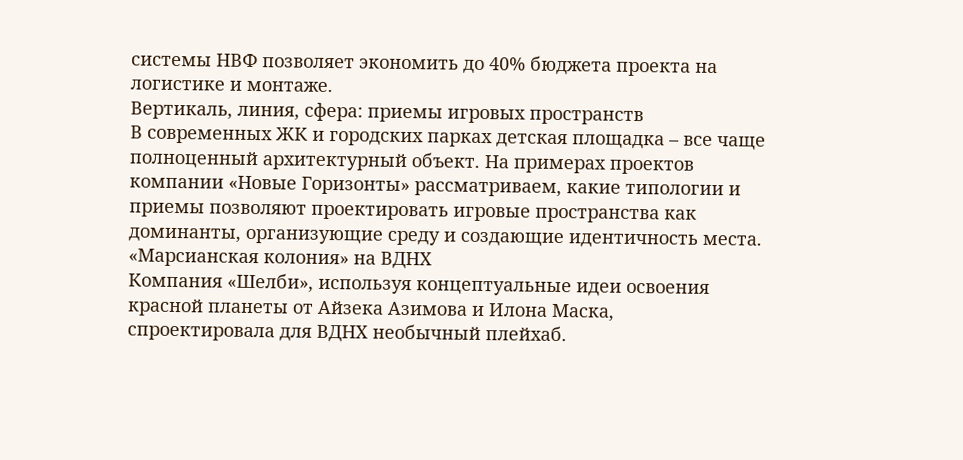системы НВФ позволяет экономить до 40% бюджета проекта на логистике и монтаже.
Вертикаль, линия, сфера: приемы игровых пространств
В современных ЖК и городских парках детская площадка – все чаще полноценный архитектурный объект. На примерах проектов компании «Новые Горизонты» рассматриваем, какие типологии и приемы позволяют проектировать игровые пространства как доминанты, организующие среду и создающие идентичность места.
«Марсианская колония» на ВДНХ
Компания «Шелби», используя концептуальные идеи освоения красной планеты от Айзека Азимова и Илона Маска, спроектировала для ВДНХ необычный плейхаб.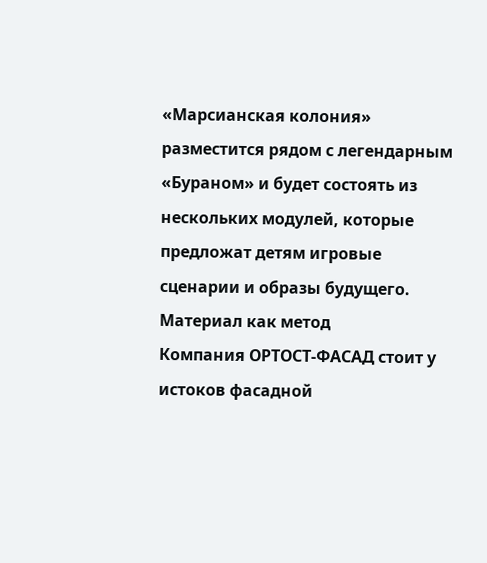«Марсианская колония» разместится рядом с легендарным «Бураном» и будет состоять из нескольких модулей, которые предложат детям игровые сценарии и образы будущего.
Материал как метод
Компания ОРТОСТ-ФАСАД стоит у истоков фасадной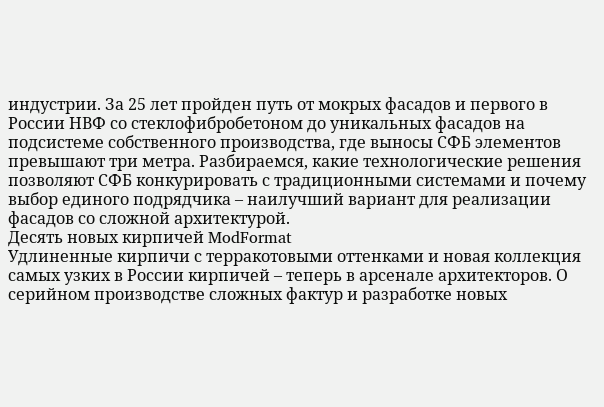индустрии. За 25 лет пройден путь от мокрых фасадов и первого в России НВФ со стеклофибробетоном до уникальных фасадов на подсистеме собственного производства, где выносы СФБ элементов превышают три метра. Разбираемся, какие технологические решения позволяют СФБ конкурировать с традиционными системами и почему выбор единого подрядчика – наилучший вариант для реализации фасадов со сложной архитектурой.
Десять новых кирпичей ModFormat
Удлиненные кирпичи с терракотовыми оттенками и новая коллекция самых узких в России кирпичей – теперь в арсенале архитекторов. О серийном производстве сложных фактур и разработке новых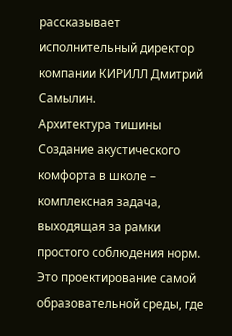рассказывает исполнительный директор компании КИРИЛЛ Дмитрий Самылин.
Архитектура тишины
Создание акустического комфорта в школе – комплексная задача, выходящая за рамки простого соблюдения норм. Это проектирование самой образовательной среды, где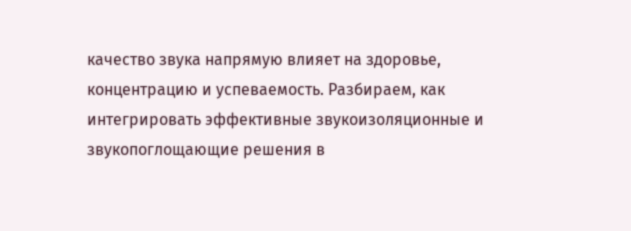качество звука напрямую влияет на здоровье, концентрацию и успеваемость. Разбираем, как интегрировать эффективные звукоизоляционные и звукопоглощающие решения в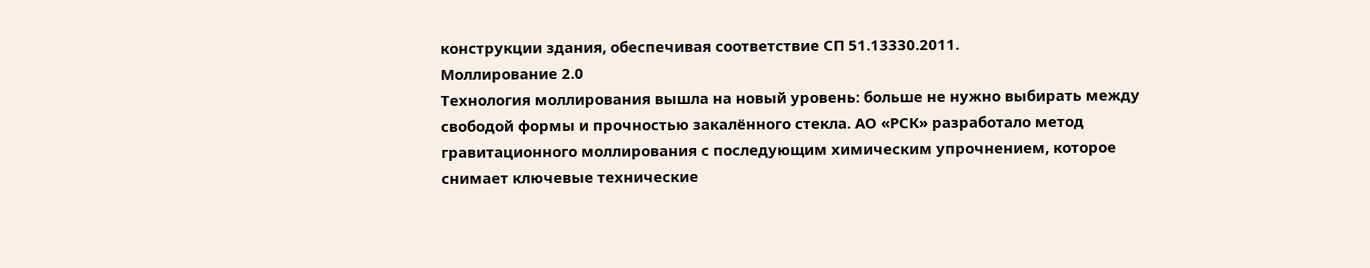конструкции здания, обеспечивая соответствие СП 51.13330.2011.
Моллирование 2.0
Технология моллирования вышла на новый уровень: больше не нужно выбирать между свободой формы и прочностью закалённого стекла. АО «РСК» разработало метод гравитационного моллирования с последующим химическим упрочнением, которое снимает ключевые технические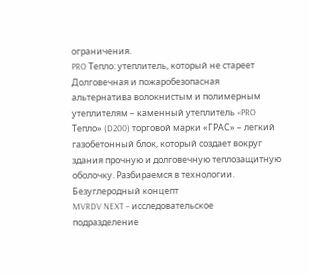ограничения.
PRO Тепло: утеплитель, который не стареет
Долговечная и пожаробезопасная альтернатива волокнистым и полимерным утеплителям – каменный утеплитель «PRO Тепло» (D200) торговой марки «ГРАС» – легкий газобетонный блок, который создает вокруг здания прочную и долговечную теплозащитную оболочку. Разбираемся в технологии.
Безуглеродный концепт
MVRDV NEXT – исследовательское подразделение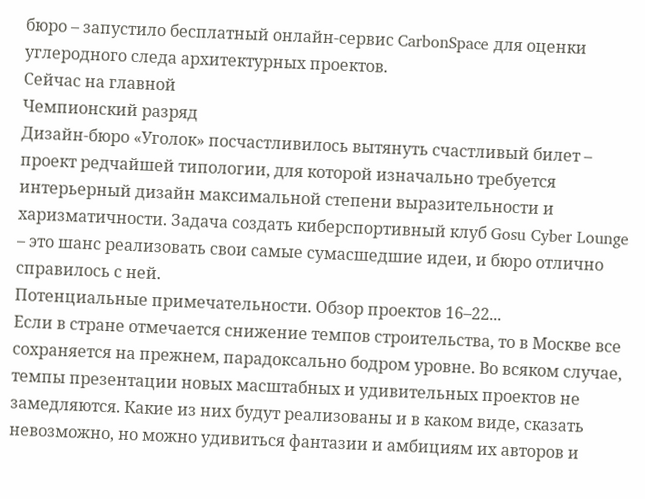бюро – запустило бесплатный онлайн-сервис CarbonSpace для оценки углеродного следа архитектурных проектов.
Сейчас на главной
Чемпионский разряд
Дизайн-бюро «Уголок» посчастливилось вытянуть счастливый билет – проект редчайшей типологии, для которой изначально требуется интерьерный дизайн максимальной степени выразительности и харизматичности. Задача создать киберспортивный клуб Gosu Cyber Lounge – это шанс реализовать свои самые сумасшедшие идеи, и бюро отлично справилось с ней.
Потенциальные примечательности. Обзор проектов 16–22...
Если в стране отмечается снижение темпов строительства, то в Москве все сохраняется на прежнем, парадоксально бодром уровне. Во всяком случае, темпы презентации новых масштабных и удивительных проектов не замедляются. Какие из них будут реализованы и в каком виде, сказать невозможно, но можно удивиться фантазии и амбициям их авторов и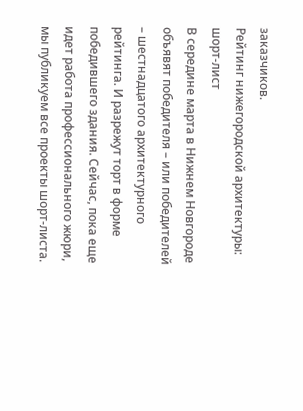заказчиков.
Рейтинг нижегородской архитектуры: шорт-лист
В середине марта в Нижнем Новгороде объявят победителя – или победителей – шестнадцатого архитектурного рейтинга. И разрежут торт в форме победившего здания. Сейчас, пока еще идет работа профессионального жюри, мы публикуем все проекты шорт-листа.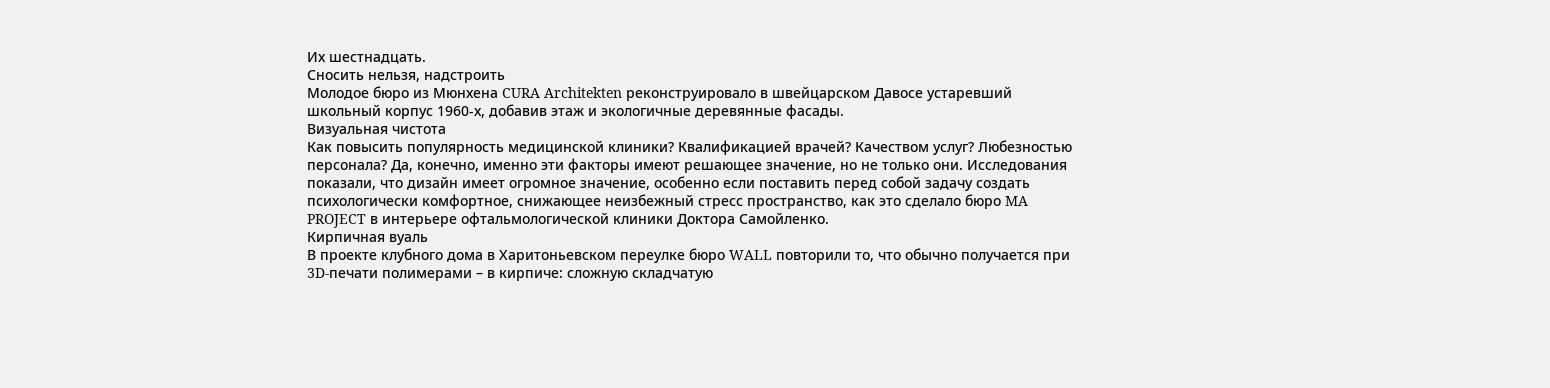Их шестнадцать.
Сносить нельзя, надстроить
Молодое бюро из Мюнхена CURA Architekten реконструировало в швейцарском Давосе устаревший школьный корпус 1960-х, добавив этаж и экологичные деревянные фасады.
Визуальная чистота
Как повысить популярность медицинской клиники? Квалификацией врачей? Качеством услуг? Любезностью персонала? Да, конечно, именно эти факторы имеют решающее значение, но не только они. Исследования показали, что дизайн имеет огромное значение, особенно если поставить перед собой задачу создать психологически комфортное, снижающее неизбежный стресс пространство, как это сделало бюро MA PROJECT в интерьере офтальмологической клиники Доктора Самойленко.
Кирпичная вуаль
В проекте клубного дома в Харитоньевском переулке бюро WALL повторили то, что обычно получается при 3D-печати полимерами – в кирпиче: сложную складчатую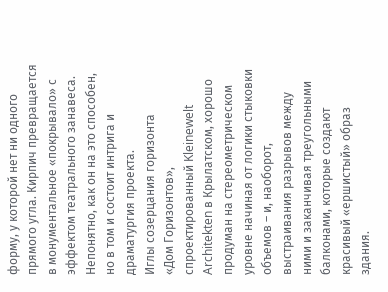форму, у которой нет ни одного прямого угла. Кирпич превращается в монументальное «покрывало» с эффектом театрального занавеса. Непонятно, как он на это способен, но в том и состоит интрига и драматургия проекта.
Иглы созерцания горизонта
«Дом Горизонтов», спроектированный Kleinewelt Architekten в Крылатском, хорошо продуман на стереометрическом уровне начиная от логики стыковки объемов – и, наоборот, выстраивания разрывов между ними и заканчивая треугольными балконами, которые создают красивый «ершистый» образ здания.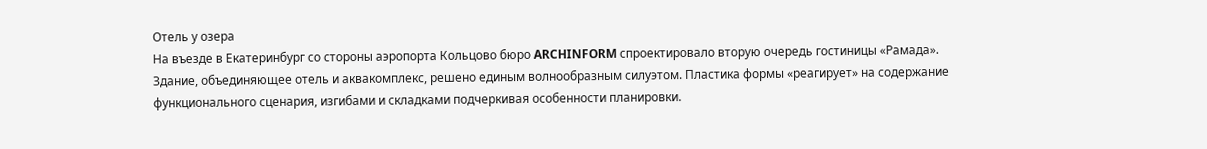Отель у озера
На въезде в Екатеринбург со стороны аэропорта Кольцово бюро ARCHINFORM спроектировало вторую очередь гостиницы «Рамада». Здание, объединяющее отель и аквакомплекс, решено единым волнообразным силуэтом. Пластика формы «реагирует» на содержание функционального сценария, изгибами и складками подчеркивая особенности планировки.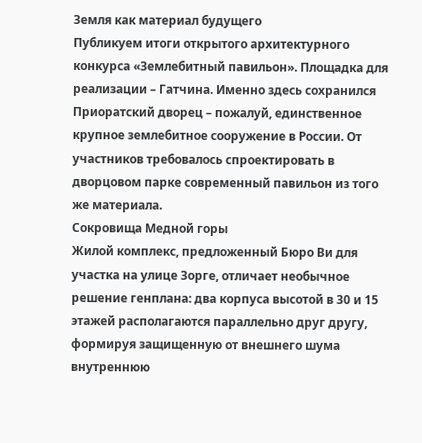Земля как материал будущего
Публикуем итоги открытого архитектурного конкурса «Землебитный павильон». Площадка для реализации – Гатчина. Именно здесь сохранился Приоратский дворец – пожалуй, единственное крупное землебитное сооружение в России. От участников требовалось спроектировать в дворцовом парке современный павильон из того же материала.
Сокровища Медной горы
Жилой комплекс, предложенный Бюро Ви для участка на улице Зорге, отличает необычное решение генплана: два корпуса высотой в 30 и 15 этажей располагаются параллельно друг другу, формируя защищенную от внешнего шума внутреннюю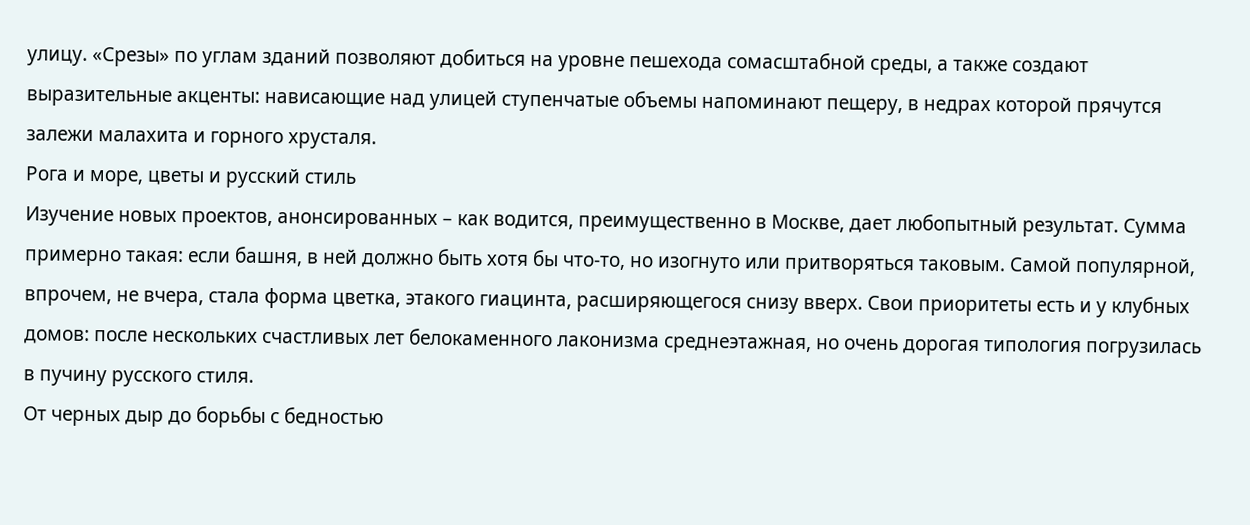улицу. «Срезы» по углам зданий позволяют добиться на уровне пешехода сомасштабной среды, а также создают выразительные акценты: нависающие над улицей ступенчатые объемы напоминают пещеру, в недрах которой прячутся залежи малахита и горного хрусталя.
Рога и море, цветы и русский стиль
Изучение новых проектов, анонсированных – как водится, преимущественно в Москве, дает любопытный результат. Сумма примерно такая: если башня, в ней должно быть хотя бы что-то, но изогнуто или притворяться таковым. Самой популярной, впрочем, не вчера, стала форма цветка, этакого гиацинта, расширяющегося снизу вверх. Свои приоритеты есть и у клубных домов: после нескольких счастливых лет белокаменного лаконизма среднеэтажная, но очень дорогая типология погрузилась в пучину русского стиля.
От черных дыр до борьбы с бедностью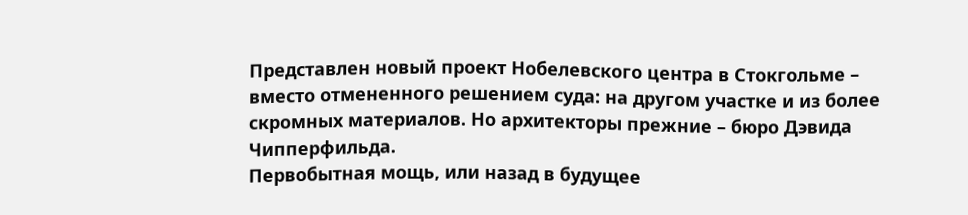Представлен новый проект Нобелевского центра в Стокгольме – вместо отмененного решением суда: на другом участке и из более скромных материалов. Но архитекторы прежние – бюро Дэвида Чипперфильда.
Первобытная мощь, или назад в будущее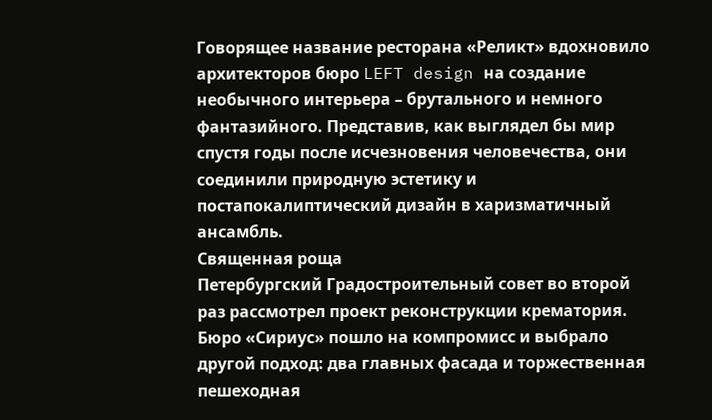Говорящее название ресторана «Реликт» вдохновило архитекторов бюро LEFT design на создание необычного интерьера – брутального и немного фантазийного. Представив, как выглядел бы мир спустя годы после исчезновения человечества, они соединили природную эстетику и постапокалиптический дизайн в харизматичный ансамбль.
Священная роща
Петербургский Градостроительный совет во второй раз рассмотрел проект реконструкции крематория. Бюро «Сириус» пошло на компромисс и выбрало другой подход: два главных фасада и торжественная пешеходная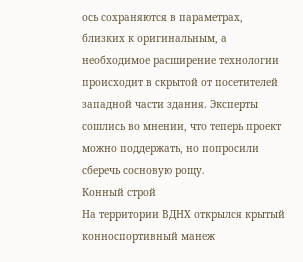ось сохраняются в параметрах, близких к оригинальным, а необходимое расширение технологии происходит в скрытой от посетителей западной части здания. Эксперты сошлись во мнении, что теперь проект можно поддержать, но попросили сберечь сосновую рощу.
Конный строй
На территории ВДНХ открылся крытый конноспортивный манеж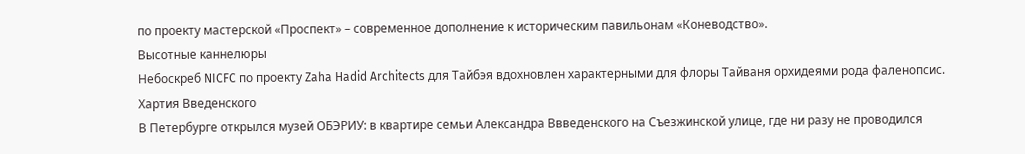по проекту мастерской «Проспект» – современное дополнение к историческим павильонам «Коневодство».
Высотные каннелюры
Небоскреб NICFC по проекту Zaha Hadid Architects для Тайбэя вдохновлен характерными для флоры Тайваня орхидеями рода фаленопсис.
Хартия Введенского
В Петербурге открылся музей ОБЭРИУ: в квартире семьи Александра Ввведенского на Съезжинской улице, где ни разу не проводился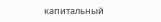капитальный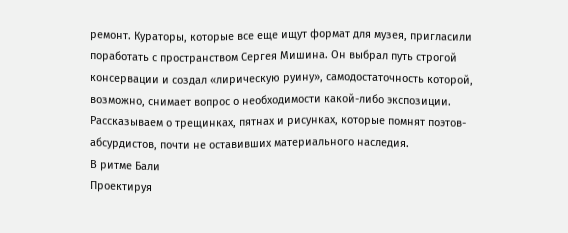ремонт. Кураторы, которые все еще ищут формат для музея, пригласили поработать с пространством Сергея Мишина. Он выбрал путь строгой консервации и создал «лирическую руину», самодостаточность которой, возможно, снимает вопрос о необходимости какой-либо экспозиции. Рассказываем о трещинках, пятнах и рисунках, которые помнят поэтов-абсурдистов, почти не оставивших материального наследия.
В ритме Бали
Проектируя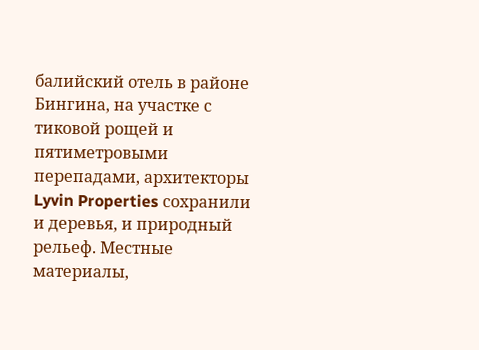балийский отель в районе Бингина, на участке с тиковой рощей и пятиметровыми перепадами, архитекторы Lyvin Properties сохранили и деревья, и природный рельеф. Местные материалы,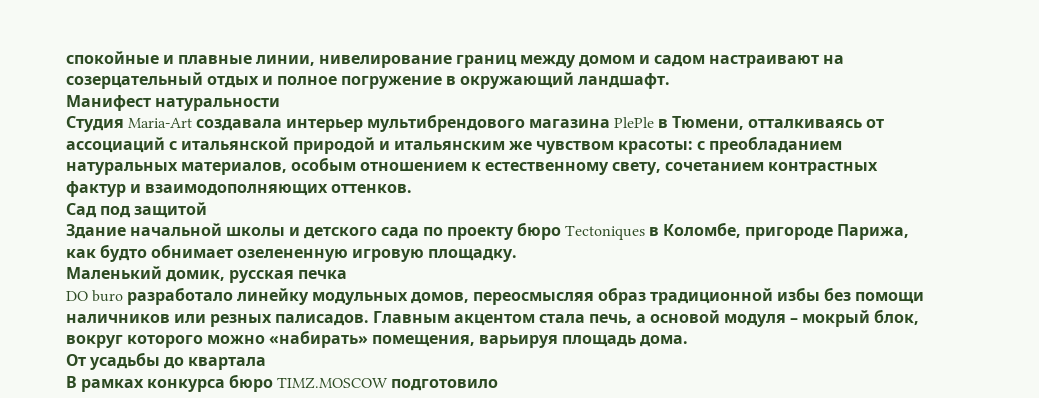спокойные и плавные линии, нивелирование границ между домом и садом настраивают на созерцательный отдых и полное погружение в окружающий ландшафт.
Манифест натуральности
Студия Maria-Art создавала интерьер мультибрендового магазина PlePle в Тюмени, отталкиваясь от ассоциаций с итальянской природой и итальянским же чувством красоты: с преобладанием натуральных материалов, особым отношением к естественному свету, сочетанием контрастных фактур и взаимодополняющих оттенков.
Сад под защитой
Здание начальной школы и детского сада по проекту бюро Tectoniques в Коломбе, пригороде Парижа, как будто обнимает озелененную игровую площадку.
Маленький домик, русская печка
DO buro разработало линейку модульных домов, переосмысляя образ традиционной избы без помощи наличников или резных палисадов. Главным акцентом стала печь, а основой модуля – мокрый блок, вокруг которого можно «набирать» помещения, варьируя площадь дома.
От усадьбы до квартала
В рамках конкурса бюро TIMZ.MOSCOW подготовило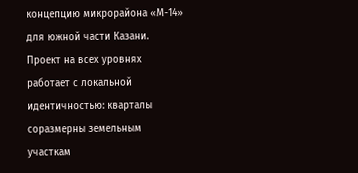концепцию микрорайона «М-14» для южной части Казани. Проект на всех уровнях работает с локальной идентичностью: кварталы соразмерны земельным участкам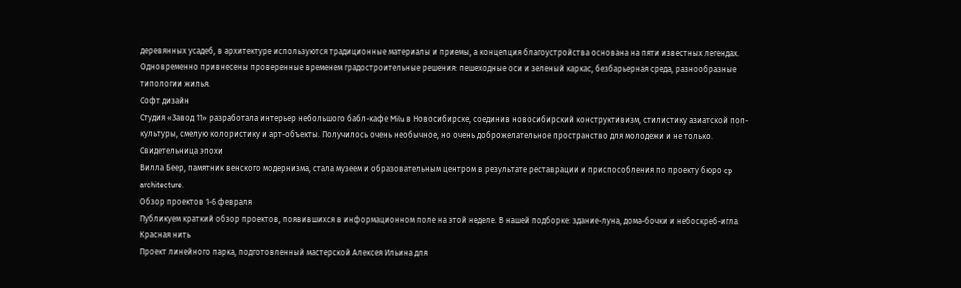деревянных усадеб, в архитектуре используются традиционные материалы и приемы, а концепция благоустройства основана на пяти известных легендах. Одновременно привнесены проверенные временем градостроительные решения: пешеходные оси и зеленый каркас, безбарьерная среда, разнообразные типологии жилья.
Софт дизайн
Студия «Завод 11» разработала интерьер небольшого бабл-кафе Milu в Новосибирске, соединив новосибирский конструктивизм, стилистику азиатской поп-культуры, смелую колористику и арт-объекты. Получилось очень необычное, но очень доброжелательное пространство для молодежи и не только.
Свидетельница эпохи
Вилла Беер, памятник венского модернизма, стала музеем и образовательным центром в результате реставрации и приспособления по проекту бюро cp architecture.
Обзор проектов 1-6 февраля
Публикуем краткий обзор проектов, появившихся в информационном поле на этой неделе. В нашей подборке: здание-луна, дома-бочки и небоскреб-игла.
Красная нить
Проект линейного парка, подготовленный мастерской Алексея Ильина для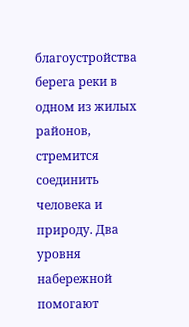благоустройства берега реки в одном из жилых районов, стремится соединить человека и природу. Два уровня набережной помогают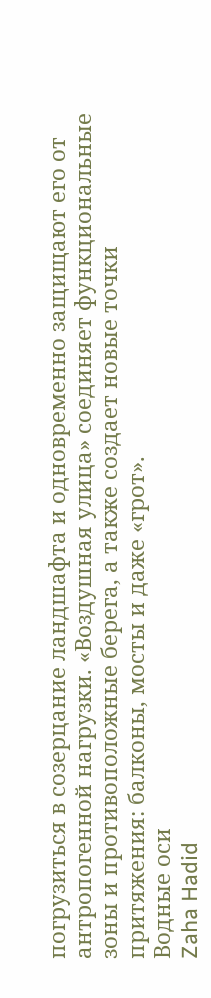погрузиться в созерцание ландшафта и одновременно защищают его от антропогенной нагрузки. «Воздушная улица» соединяет функциональные зоны и противоположные берега, а также создает новые точки притяжения: балконы, мосты и даже «грот».
Водные оси
Zaha Hadid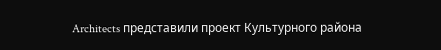Architects представили проект Культурного района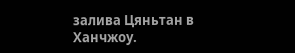залива Цяньтан в Ханчжоу.